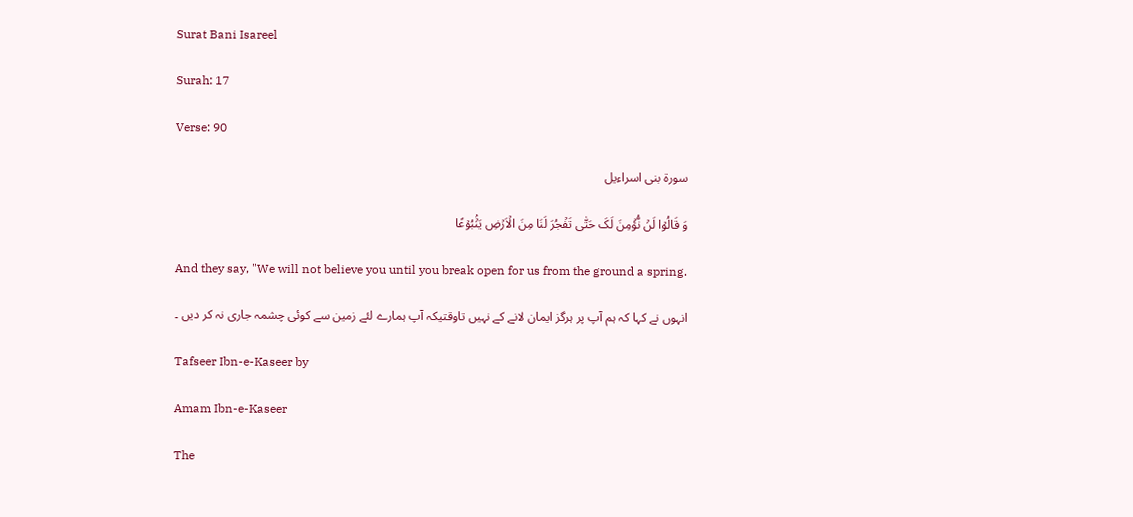Surat Bani Isareel

Surah: 17

Verse: 90

سورة بنی اسراءیل

وَ قَالُوۡا لَنۡ نُّؤۡمِنَ لَکَ حَتّٰی تَفۡجُرَ لَنَا مِنَ الۡاَرۡضِ یَنۡۢبُوۡعًا

And they say, "We will not believe you until you break open for us from the ground a spring.

انہوں نے کہا کہ ہم آپ پر ہرگز ایمان لانے کے نہیں تاوقتیکہ آپ ہمارے لئے زمین سے کوئی چشمہ جاری نہ کر دیں ۔

Tafseer Ibn-e-Kaseer by

Amam Ibn-e-Kaseer

The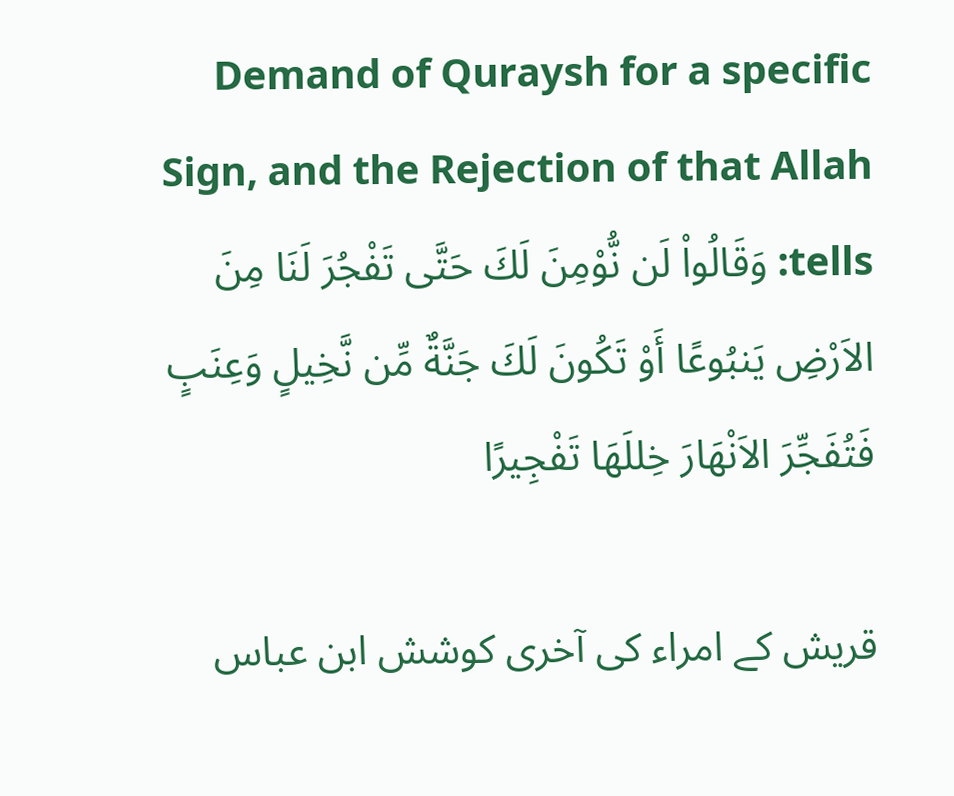Demand of Quraysh for a specific Sign, and the Rejection of that Allah tells: وَقَالُواْ لَن نُّوْمِنَ لَكَ حَتَّى تَفْجُرَ لَنَا مِنَ الاَرْضِ يَنبُوعًا أَوْ تَكُونَ لَكَ جَنَّةٌ مِّن نَّخِيلٍ وَعِنَبٍ فَتُفَجِّرَ الاَنْهَارَ خِللَهَا تَفْجِيرًا

قریش کے امراء کی آخری کوشش ابن عباس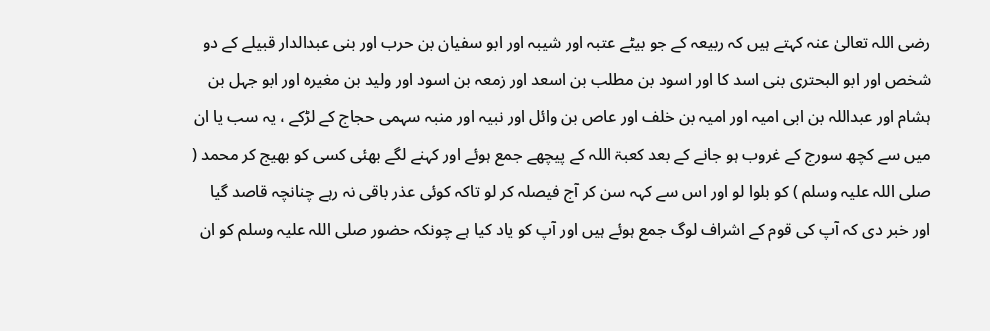رضی اللہ تعالیٰ عنہ کہتے ہیں کہ ربیعہ کے جو بیٹے عتبہ اور شیبہ اور ابو سفیان بن حرب اور بنی عبدالدار قبیلے کے دو شخص اور ابو البحتری بنی اسد کا اور اسود بن مطلب بن اسعد اور زمعہ بن اسود اور ولید بن مغیرہ اور ابو جہل بن ہشام اور عبداللہ بن ابی امیہ اور امیہ بن خلف اور عاص بن وائل اور نبیہ اور منبہ سہمی حجاج کے لڑکے ، یہ سب یا ان میں سے کچھ سورج کے غروب ہو جانے کے بعد کعبۃ اللہ کے پیچھے جمع ہوئے اور کہنے لگے بھئی کسی کو بھیج کر محمد ( صلی اللہ علیہ وسلم ) کو بلوا لو اور اس سے کہہ سن کر آج فیصلہ کر لو تاکہ کوئی عذر باقی نہ رہے چنانچہ قاصد گیا اور خبر دی کہ آپ کی قوم کے اشراف لوگ جمع ہوئے ہیں اور آپ کو یاد کیا ہے چونکہ حضور صلی اللہ علیہ وسلم کو ان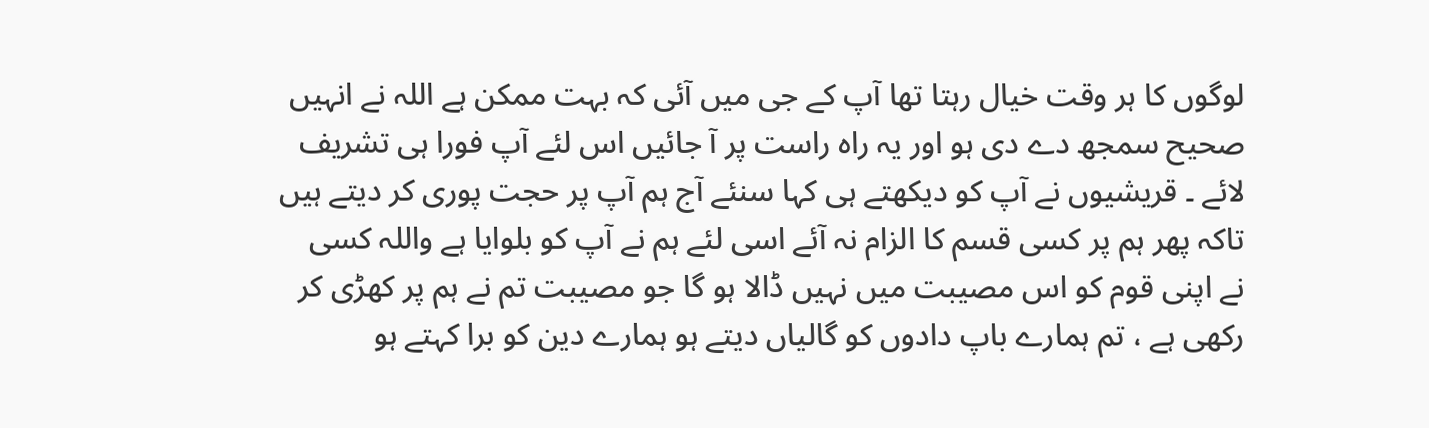لوگوں کا ہر وقت خیال رہتا تھا آپ کے جی میں آئی کہ بہت ممکن ہے اللہ نے انہیں صحیح سمجھ دے دی ہو اور یہ راہ راست پر آ جائیں اس لئے آپ فورا ہی تشریف لائے ۔ قریشیوں نے آپ کو دیکھتے ہی کہا سنئے آج ہم آپ پر حجت پوری کر دیتے ہیں تاکہ پھر ہم پر کسی قسم کا الزام نہ آئے اسی لئے ہم نے آپ کو بلوایا ہے واللہ کسی نے اپنی قوم کو اس مصیبت میں نہیں ڈالا ہو گا جو مصیبت تم نے ہم پر کھڑی کر رکھی ہے ، تم ہمارے باپ دادوں کو گالیاں دیتے ہو ہمارے دین کو برا کہتے ہو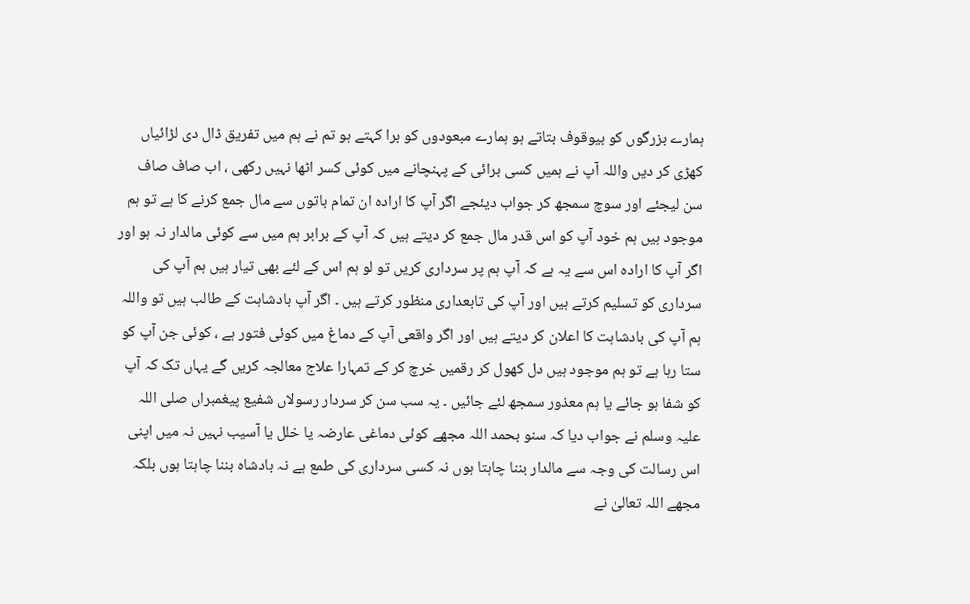ہمارے بزرگوں کو بیوقوف بتاتے ہو ہمارے مبعودوں کو برا کہتے ہو تم نے ہم میں تفریق ڈال دی لڑائیاں کھڑی کر دیں واللہ آپ نے ہمیں کسی برائی کے پہنچانے میں کوئی کسر اٹھا نہیں رکھی ، اب صاف صاف سن لیجئے اور سوچ سمجھ کر جواب دیئجے اگر آپ کا ارادہ ان تمام باتوں سے مال جمع کرنے کا ہے تو ہم موجود ہیں ہم خود آپ کو اس قدر مال جمع کر دیتے ہیں کہ آپ کے برابر ہم میں سے کوئی مالدار نہ ہو اور اگر آپ کا ارادہ اس سے یہ ہے کہ آپ ہم پر سرداری کریں تو لو ہم اس کے لئے بھی تیار ہیں ہم آپ کی سرداری کو تسلیم کرتے ہیں اور آپ کی تابعداری منظور کرتے ہیں ۔ اگر آپ بادشاہت کے طالب ہیں تو واللہ ہم آپ کی بادشاہت کا اعلان کر دیتے ہیں اور اگر واقعی آپ کے دماغ میں کوئی فتور ہے ، کوئی جن آپ کو ستا رہا ہے تو ہم موجود ہیں دل کھول کر رقمیں خرچ کر کے تمہارا علاج معالجہ کریں گے یہاں تک کہ آپ کو شفا ہو جائے یا ہم معذور سمجھ لئے جائیں ۔ یہ سب سن کر سردار رسولاں شفیع پیغمبراں صلی اللہ علیہ وسلم نے جواب دیا کہ سنو بحمد اللہ مجھے کوئی دماغی عارضہ یا خلل یا آسیب نہیں نہ میں اپنی اس رسالت کی وجہ سے مالدار بننا چاہتا ہوں نہ کسی سرداری کی طمع ہے نہ بادشاہ بننا چاہتا ہوں بلکہ مجھے اللہ تعالیٰ نے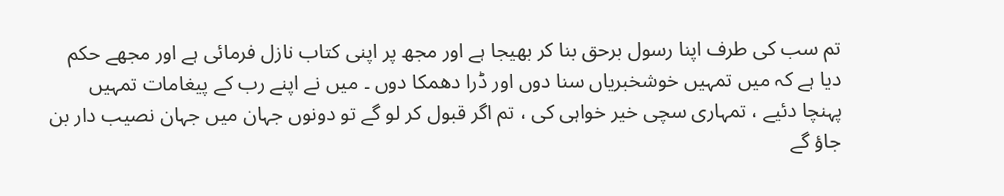تم سب کی طرف اپنا رسول برحق بنا کر بھیجا ہے اور مجھ پر اپنی کتاب نازل فرمائی ہے اور مجھے حکم دیا ہے کہ میں تمہیں خوشخبریاں سنا دوں اور ڈرا دھمکا دوں ۔ میں نے اپنے رب کے پیغامات تمہیں پہنچا دئیے ، تمہاری سچی خیر خواہی کی ، تم اگر قبول کر لو گے تو دونوں جہان میں جہان نصیب دار بن جاؤ گے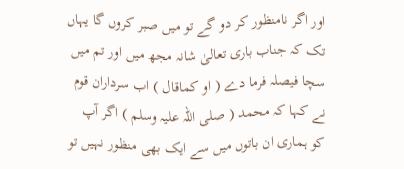اور اگر نامنظور کر دو گے تو میں صبر کروں گا یہاں تک کہ جناب باری تعالیٰ شانہ مجھ میں اور تم میں سچا فیصلہ فرما دے ( او کماقال ) اب سرداران قوم نے کہا کہ محمد ( صلی اللہ علیہ وسلم ) اگر آپ کو ہماری ان باتوں میں سے ایک بھی منظور نہیں تو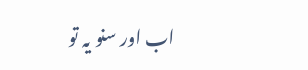اب اور سنو یہ تو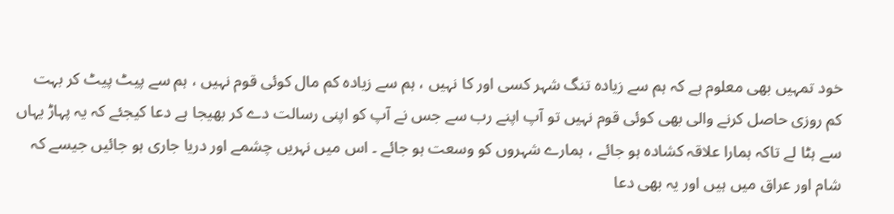خود تمہیں بھی معلوم ہے کہ ہم سے زیادہ تنگ شہر کسی اور کا نہیں ، ہم سے زیادہ کم مال کوئی قوم نہیں ، ہم سے پیٹ پیٹ کر بہت کم روزی حاصل کرنے والی بھی کوئی قوم نہیں تو آپ اپنے رب سے جس نے آپ کو اپنی رسالت دے کر بھیجا ہے دعا کیجئے کہ یہ پہاڑ یہاں سے ہٹا لے تاکہ ہمارا علاقہ کشادہ ہو جائے ، ہمارے شہروں کو وسعت ہو جائے ۔ اس میں نہریں چشمے اور دریا جاری ہو جائیں جیسے کہ شام اور عراق میں ہیں اور یہ بھی دعا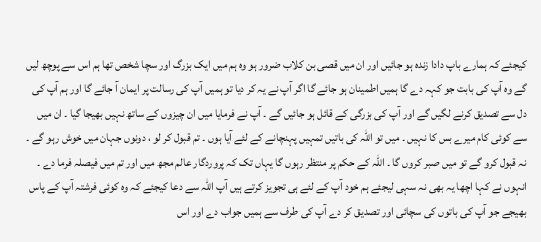کیجئے کہ ہمارے باپ دادا زندہ ہو جائیں اور ان میں قصی بن کلاب ضرور ہو وہ ہم میں ایک بزرگ اور سچا شخص تھا ہم اس سے پوچھ لیں گے وہ آپ کی بابت جو کہہ دے گا ہمیں اطمینان ہو جائے گا اگر آپ نے یہ کر دیا تو ہمیں آپ کی رسالت پر ایمان آ جائے گا اور ہم آپ کی دل سے تصدیق کرنے لگیں گے اور آپ کی بزرگی کے قائل ہو جائیں گے ۔ آپ نے فرمایا میں ان چیزوں کے ساتھ نہیں بھیجا گیا ۔ ان میں سے کوئی کام میرے بس کا نہیں ۔ میں تو اللہ کی باتیں تمہیں پہنچانے کے لئے آیا ہوں ۔ تم قبول کر لو ، دونوں جہان میں خوش رہو گے ۔ نہ قبول کرو گے تو میں صبر کروں گا ۔ اللہ کے حکم پر منتظر رہوں گا یہاں تک کہ پروردگار عالم مجھ میں اور تم میں فیصلہ فرما دے ۔ انہوں نے کہا اچھا یہ بھی نہ سہی لیجئے ہم خود آپ کے لئے ہی تجویز کرتے ہیں آپ اللہ سے دعا کیجئے کہ وہ کوئی فرشتہ آپ کے پاس بھیجے جو آپ کی باتوں کی سچائی اور تصدیق کر دے آپ کی طرف سے ہمیں جواب دے اور اس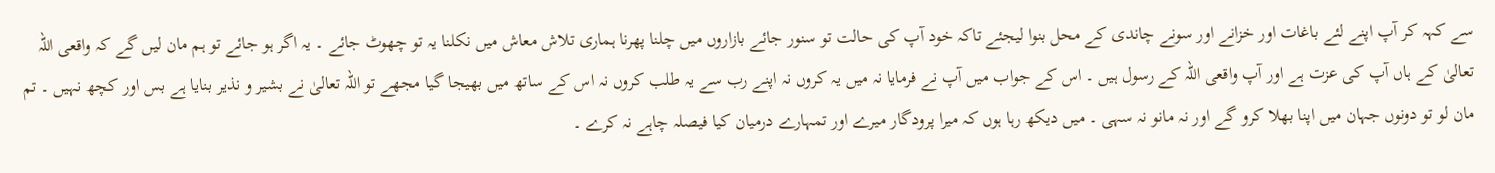سے کہہ کر آپ اپنے لئے باغات اور خزانے اور سونے چاندی کے محل بنوا لیجئے تاکہ خود آپ کی حالت تو سنور جائے بازاروں میں چلنا پھرنا ہماری تلاش معاش میں نکلنا یہ تو چھوٹ جائے ۔ یہ اگر ہو جائے تو ہم مان لیں گے کہ واقعی اللہ تعالیٰ کے ہاں آپ کی عزت ہے اور آپ واقعی اللہ کے رسول ہیں ۔ اس کے جواب میں آپ نے فرمایا نہ میں یہ کروں نہ اپنے رب سے یہ طلب کروں نہ اس کے ساتھ میں بھیجا گیا مجھے تو اللہ تعالیٰ نے بشیر و نذیر بنایا ہے بس اور کچھ نہیں ۔ تم مان لو تو دونوں جہان میں اپنا بھلا کرو گے اور نہ مانو نہ سہی ۔ میں دیکھ رہا ہوں کہ میرا پرودگار میرے اور تمہارے درمیان کیا فیصلہ چاہے نہ کرے ۔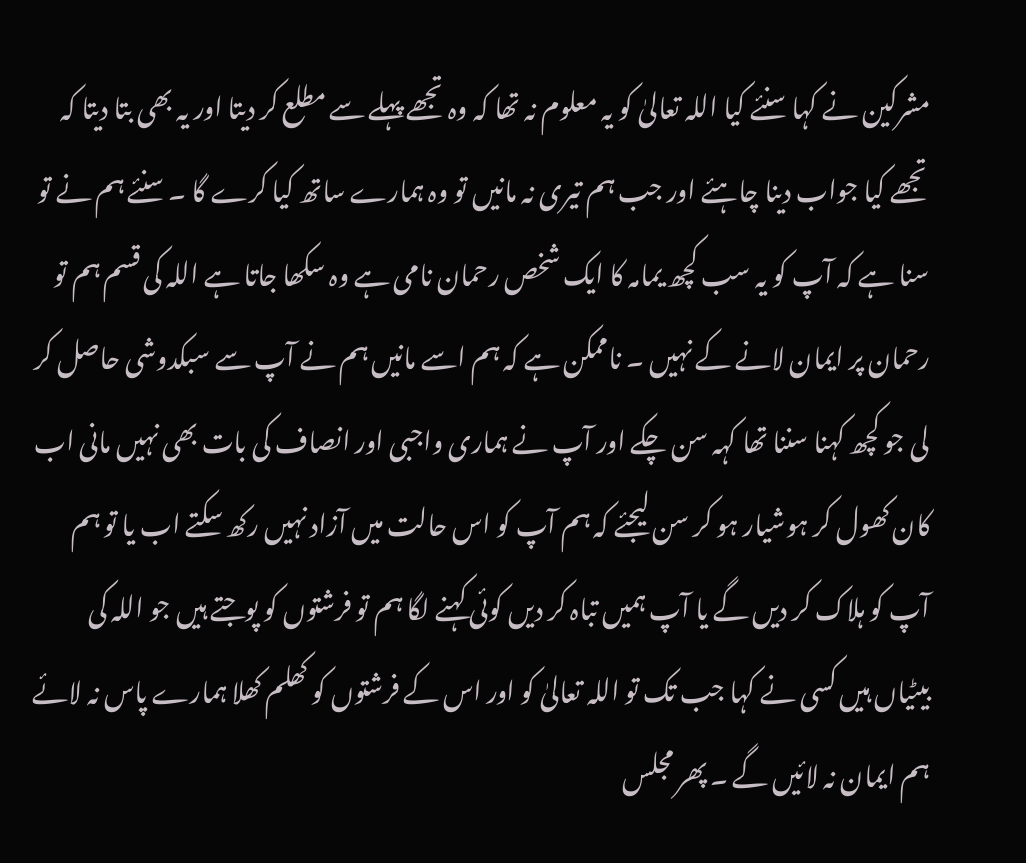مشرکین نے کہا سنئے کیا اللہ تعالیٰ کو یہ معلوم نہ تھا کہ وہ تجھے پہلے سے مطلع کر دیتا اور یہ بھی بتا دیتا کہ تجھے کیا جواب دینا چاہئے اور جب ہم تیری نہ مانیں تو وہ ہمارے ساتھ کیا کرے گا ۔ سنئے ہم نے تو سنا ہے کہ آپ کو یہ سب کچھ یمامہ کا ایک شخص رحمان نامی ہے وہ سکھا جاتا ہے اللہ کی قسم ہم تو رحمان پر ایمان لانے کے نہیں ۔ ناممکن ہے کہ ہم اسے مانیں ہم نے آپ سے سبکدوشی حاصل کر لی جو کچھ کہنا سننا تھا کہہ سن چکے اور آپ نے ہماری واجبی اور انصاف کی بات بھی نہیں مانی اب کان کھول کر ہوشیار ہو کر سن لیجئے کہ ہم آپ کو اس حالت میں آزاد نہیں رکھ سکتے اب یا تو ہم آپ کو ہلاک کر دیں گے یا آپ ہمیں تباہ کر دیں کوئی کہنے لگا ہم تو فرشتوں کو پوجتے ہیں جو اللہ کی بیٹیاں ہیں کسی نے کہا جب تک تو اللہ تعالیٰ کو اور اس کے فرشتوں کو کھلم کھلا ہمارے پاس نہ لائے ہم ایمان نہ لائیں گے ۔ پھر مجلس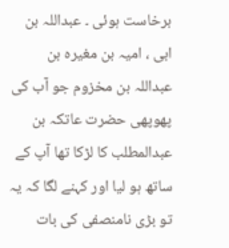برخاست ہوئی ۔ عبداللہ بن ابی ، امیہ بن مغیرہ بن عبداللہ بن مخزوم جو آب کی پھوپھی حضرت عاتکہ بن عبدالمطلب کا لڑکا تھا آپ کے ساتھ ہو لیا اور کہنے لگا کہ یہ تو بڑی نامنصفی کی بات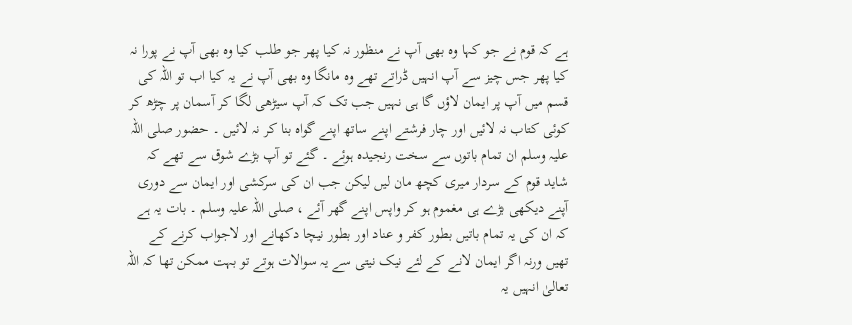ہے کہ قوم نے جو کہا وہ بھی آپ نے منظور نہ کیا پھر جو طلب کیا وہ بھی آپ نے پورا نہ کیا پھر جس چیز سے آپ انہیں ڈراتے تھے وہ مانگا وہ بھی آپ نے یہ کیا اب تو اللہ کی قسم میں آپ پر ایمان لاؤں گا ہی نہیں جب تک کہ آپ سیڑھی لگا کر آسمان پر چڑھ کر کوئی کتاب نہ لائیں اور چار فرشتے اپنے ساتھ اپنے گواہ بنا کر نہ لائیں ۔ حضور صلی اللہ علیہ وسلم ان تمام باتوں سے سخت رنجیدہ ہوئے ۔ گئے تو آپ بڑے شوق سے تھے کہ شاید قوم کے سردار میری کچھ مان لیں لیکن جب ان کی سرکشی اور ایمان سے دوری آپنے دیکھی بڑے ہی مغموم ہو کر واپس اپنے گھر آئے ، صلی اللہ علیہ وسلم ۔ بات یہ ہے کہ ان کی یہ تمام باتیں بطور کفر و عناد اور بطور نیچا دکھانے اور لاجواب کرنے کے تھیں ورنہ اگر ایمان لانے کے لئے نیک نیتی سے یہ سوالات ہوتے تو بہت ممکن تھا کہ اللہ تعالیٰ انہیں یہ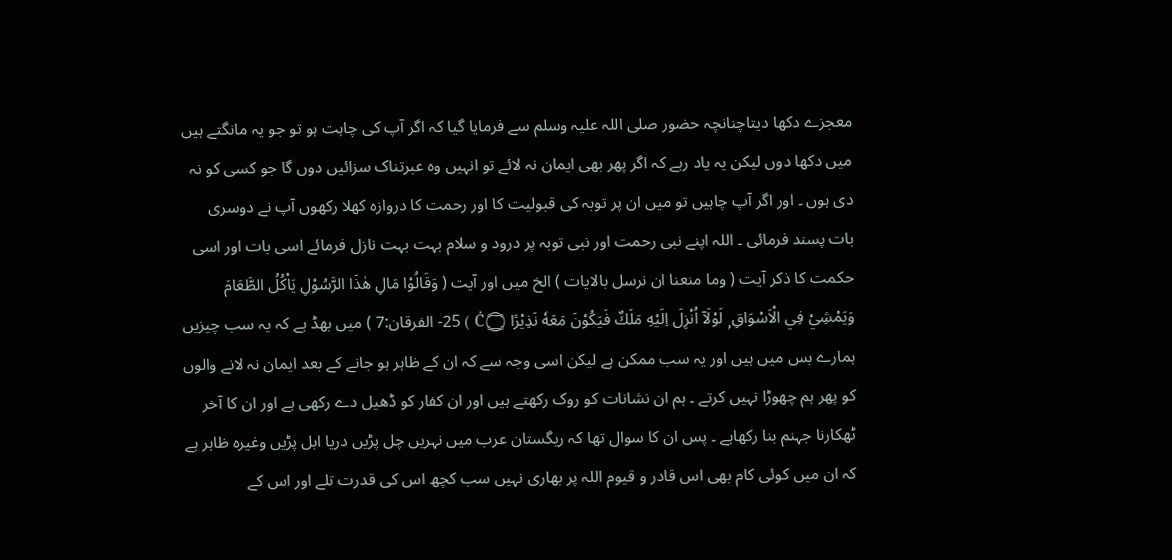معجزے دکھا دیتاچنانچہ حضور صلی اللہ علیہ وسلم سے فرمایا گیا کہ اگر آپ کی چاہت ہو تو جو یہ مانگتے ہیں میں دکھا دوں لیکن یہ یاد رہے کہ اگر پھر بھی ایمان نہ لائے تو انہیں وہ عبرتناک سزائیں دوں گا جو کسی کو نہ دی ہوں ۔ اور اگر آپ چاہیں تو میں ان پر توبہ کی قبولیت کا اور رحمت کا دروازہ کھلا رکھوں آپ نے دوسری بات پسند فرمائی ۔ اللہ اپنے نبی رحمت اور نبی توبہ پر درود و سلام بہت بہت نازل فرمائے اسی بات اور اسی حکمت کا ذکر آیت ( وما منعنا ان نرسل بالایات ) الخ میں اور آیت ( وَقَالُوْا مَالِ ھٰذَا الرَّسُوْلِ يَاْكُلُ الطَّعَامَ وَيَمْشِيْ فِي الْاَسْوَاقِ ۭ لَوْلَآ اُنْزِلَ اِلَيْهِ مَلَكٌ فَيَكُوْنَ مَعَهٗ نَذِيْرًا Ċ۝ ) 25- الفرقان:7 ) میں بھڈ ہے کہ یہ سب چیزیں ہمارے بس میں ہیں اور یہ سب ممکن ہے لیکن اسی وجہ سے کہ ان کے ظاہر ہو جانے کے بعد ایمان نہ لانے والوں کو پھر ہم چھوڑا نہیں کرتے ۔ ہم ان نشانات کو روک رکھتے ہیں اور ان کفار کو ڈھیل دے رکھی ہے اور ان کا آخر ٹھکارنا جہنم بنا رکھاہے ۔ پس ان کا سوال تھا کہ ریگستان عرب میں نہریں چل پڑیں دریا ابل پڑیں وغیرہ ظاہر ہے کہ ان میں کوئی کام بھی اس قادر و قیوم اللہ پر بھاری نہیں سب کچھ اس کی قدرت تلے اور اس کے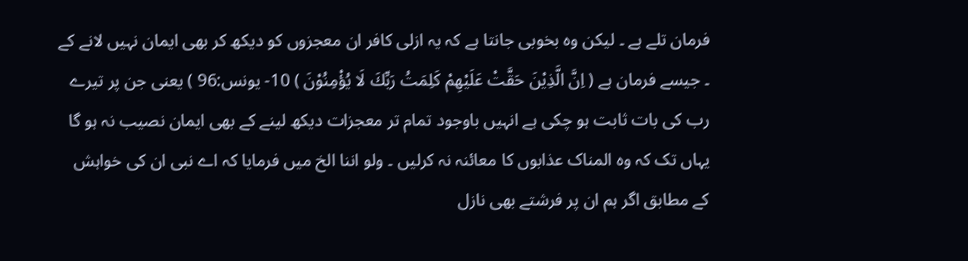فرمان تلے ہے ۔ لیکن وہ بخوبی جانتا ہے کہ یہ ازلی کافر ان معجزوں کو دیکھ کر بھی ایمان نہیں لانے کے ۔ جیسے فرمان ہے ( اِنَّ الَّذِيْنَ حَقَّتْ عَلَيْهِمْ كَلِمَتُ رَبِّكَ لَا يُؤْمِنُوْنَ ) 10- یونس:96 ) یعنی جن پر تیرے رب کی بات ثابت ہو چکی ہے انہیں باوجود تمام تر معجزات دیکھ لینے کے بھی ایمان نصیب نہ ہو گا یہاں تک کہ وہ المناک عذابوں کا معائنہ نہ کرلیں ۔ ولو اننا الخ میں فرمایا کہ اے نبی ان کی خواہش کے مطابق اگر ہم ان پر فرشتے بھی نازل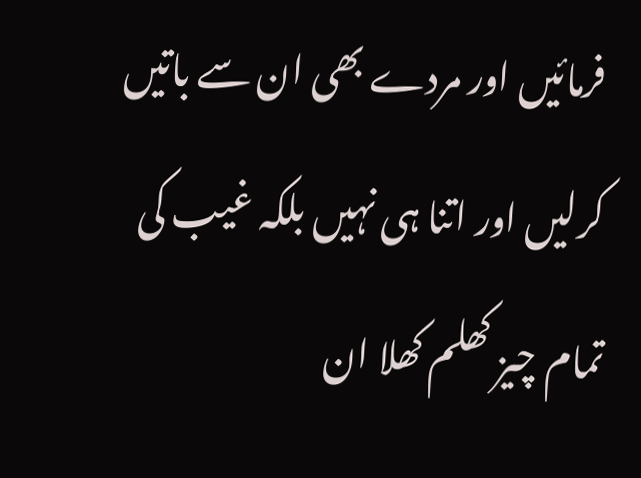فرمائیں اور مردے بھی ان سے باتیں کرلیں اور اتنا ہی نہیں بلکہ غیب کی تمام چیز کھلم کھلا ان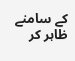کے سامنے ظاہر کر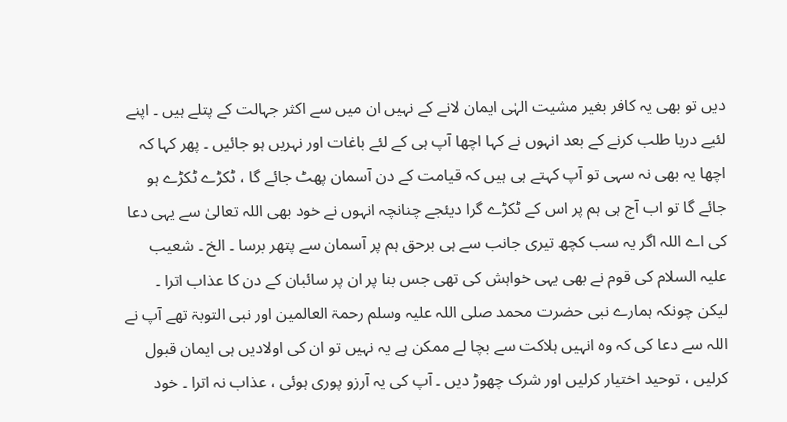دیں تو بھی یہ کافر بغیر مشیت الہٰی ایمان لانے کے نہیں ان میں سے اکثر جہالت کے پتلے ہیں ۔ اپنے لئیے دریا طلب کرنے کے بعد انہوں نے کہا اچھا آپ ہی کے لئے باغات اور نہریں ہو جائیں ۔ پھر کہا کہ اچھا یہ بھی نہ سہی تو آپ کہتے ہی ہیں کہ قیامت کے دن آسمان پھٹ جائے گا ، ٹکڑے ٹکڑے ہو جائے گا تو اب آج ہی ہم پر اس کے ٹکڑے گرا دیئجے چنانچہ انہوں نے خود بھی اللہ تعالیٰ سے یہی دعا کی اے اللہ اگر یہ سب کچھ تیری جانب سے ہی برحق ہم پر آسمان سے پتھر برسا ۔ الخ ۔ شعیب علیہ السلام کی قوم نے بھی یہی خواہش کی تھی جس بنا پر ان پر سائبان کے دن کا عذاب اترا ۔ لیکن چونکہ ہمارے نبی حضرت محمد صلی اللہ علیہ وسلم رحمۃ العالمین اور نبی التوبۃ تھے آپ نے اللہ سے دعا کی کہ وہ انہیں ہلاکت سے بچا لے ممکن ہے یہ نہیں تو ان کی اولادیں ہی ایمان قبول کرلیں ، توحید اختیار کرلیں اور شرک چھوڑ دیں ۔ آپ کی یہ آرزو پوری ہوئی ، عذاب نہ اترا ۔ خود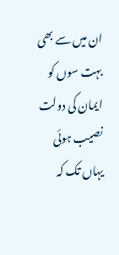ان میں سے بھی بہت سوں کو ایمان کی دولت نصیب ہوئی یہاں تک کہ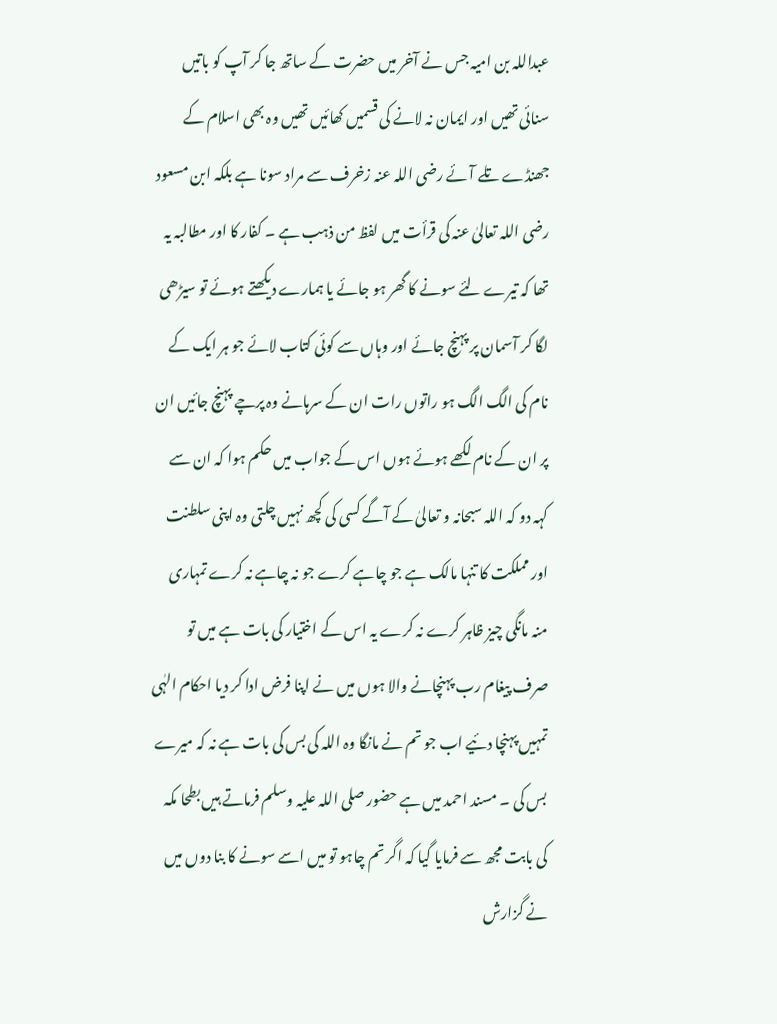عبداللہ بن امیہ جس نے آخر میں حضرت کے ساتھ جا کر آپ کو باتیں سنائی تھیں اور ایمان نہ لانے کی قسمیں کھائیں تھیں وہ بھی اسلام کے جھنڈے تلے آئے رضی اللہ عنہ زخرف سے مراد سونا ہے بلکہ ابن مسعود رضی اللہ تعالیٰ عنہ کی قرأت میں لفظ من ذہب ہے ۔ کفار کا اور مطالبہ یہ تھا کہ تیرے لئے سونے کا گھر ہو جائے یا ہمارے دیکھتے ہوئے تو سیڑھی لگا کر آسمان پر پہنچ جائے اور وہاں سے کوئی کتاب لائے جو ہر ایک کے نام کی الگ الگ ہو راتوں رات ان کے سرہانے وہ پرچے پہنچ جائیں ان پر ان کے نام لکھے ہوئے ہوں اس کے جواب میں حکم ہوا کہ ان سے کہہ دو کہ اللہ سبحانہ و تعالیٰ کے آگے کسی کی کچھ نہیں چلتی وہ اپنی سلطنت اور مملکت کا تنہا مالک ہے جو چاہے کرے جو نہ چاہے نہ کرے تمہاری منہ مانگی چیز ظاہر کرے نہ کرے یہ اس کے اختیار کی بات ہے میں تو صرف پیغام رب پہنچانے والا ہوں میں نے اپنا فرض ادا کر دیا احکام الہٰی تمہیں پہنچا دئیے اب جو تم نے مانگا وہ اللہ کی بس کی بات ہے نہ کہ میرے بس کی ۔ مسند احمد میں ہے حضور صلی اللہ علیہ وسلم فرماتے ہیں بطحا مکہ کی بابت مجھ سے فرمایا گیا کہ اگر تم چاہو تو میں اسے سونے کا بنا دوں میں نے گزارش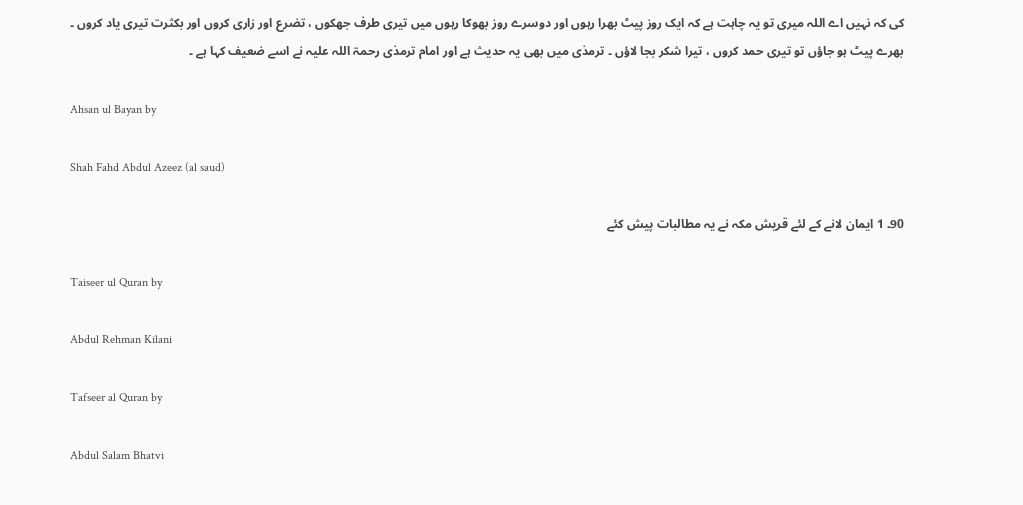کی کہ نہیں اے اللہ میری تو یہ چاہت ہے کہ ایک روز پیٹ بھرا رہوں اور دوسرے روز بھوکا رہوں میں تیری طرف جھکوں ، تضرع اور زاری کروں اور بکثرت تیری یاد کروں ۔ بھرے پیٹ ہو جاؤں تو تیری حمد کروں ، تیرا شکر بجا لاؤں ۔ ترمذی میں بھی یہ حدیث ہے اور امام ترمذی رحمۃ اللہ علیہ نے اسے ضعیف کہا ہے ۔

Ahsan ul Bayan by

Shah Fahd Abdul Azeez (al saud)

90۔ 1 ایمان لانے کے لئے قریش مکہ نے یہ مطالبات پیش کئے

Taiseer ul Quran by

Abdul Rehman Kilani

Tafseer al Quran by

Abdul Salam Bhatvi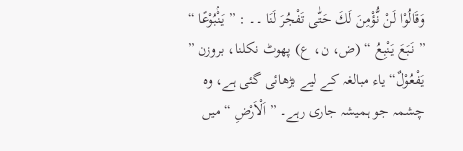وَقَالُوْا لَنْ نُّؤْمِنَ لَكَ حَتّٰى تَفْجُرَ لَنَا ۔۔ : ” يَنْۢبُوْعًا “ ” نَبَعَ یَنْبِعُ “ (ض، ن، ع) پھوٹ نکلنا، بروزن ” یَفْعُوْلٌ“ یاء مبالغہ کے لیے بڑھائی گئی ہے، وہ چشمہ جو ہمیشہ جاری رہے۔ ” اَلْاَرْضِ “ میں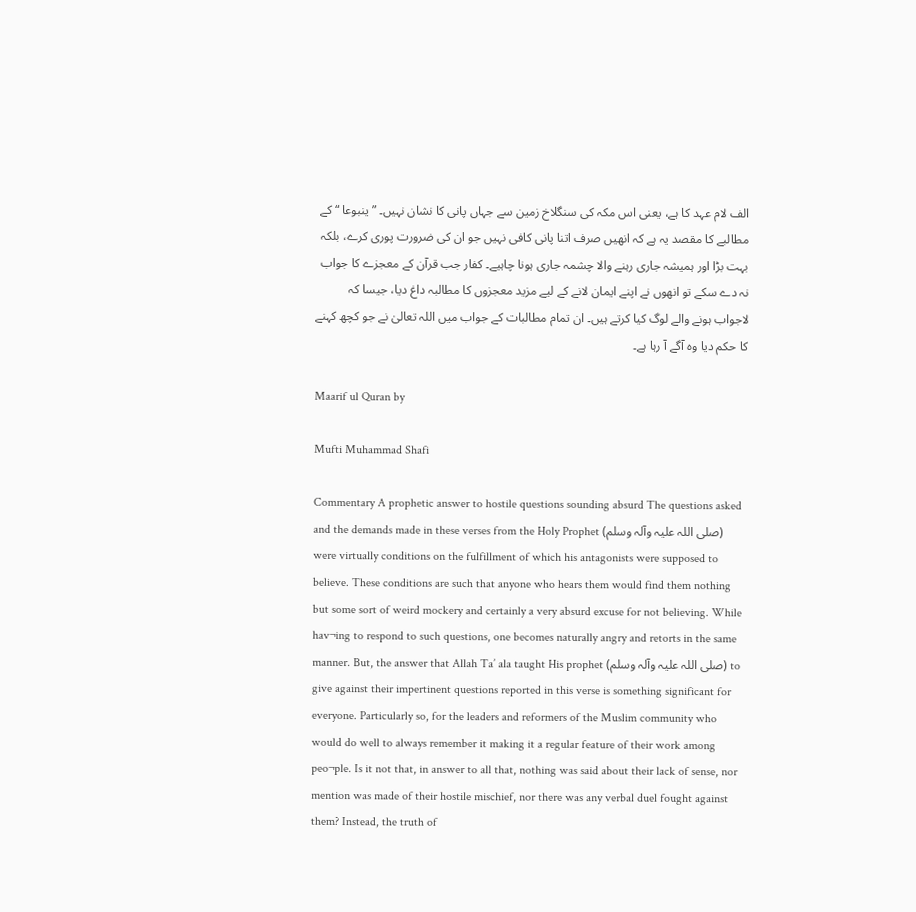الف لام عہد کا ہے، یعنی اس مکہ کی سنگلاخ زمین سے جہاں پانی کا نشان نہیں۔ ” ینبوعا “ کے مطالبے کا مقصد یہ ہے کہ انھیں صرف اتنا پانی کافی نہیں جو ان کی ضرورت پوری کرے، بلکہ بہت بڑا اور ہمیشہ جاری رہنے والا چشمہ جاری ہونا چاہیے۔ کفار جب قرآن کے معجزے کا جواب نہ دے سکے تو انھوں نے اپنے ایمان لانے کے لیے مزید معجزوں کا مطالبہ داغ دیا، جیسا کہ لاجواب ہونے والے لوگ کیا کرتے ہیں۔ ان تمام مطالبات کے جواب میں اللہ تعالیٰ نے جو کچھ کہنے کا حکم دیا وہ آگے آ رہا ہے۔

Maarif ul Quran by

Mufti Muhammad Shafi

Commentary A prophetic answer to hostile questions sounding absurd The questions asked and the demands made in these verses from the Holy Prophet (صلی اللہ علیہ وآلہ وسلم) were virtually conditions on the fulfillment of which his antagonists were supposed to believe. These conditions are such that anyone who hears them would find them nothing but some sort of weird mockery and certainly a very absurd excuse for not believing. While hav¬ing to respond to such questions, one becomes naturally angry and retorts in the same manner. But, the answer that Allah Ta’ ala taught His prophet (صلی اللہ علیہ وآلہ وسلم) to give against their impertinent questions reported in this verse is something significant for everyone. Particularly so, for the leaders and reformers of the Muslim community who would do well to always remember it making it a regular feature of their work among peo¬ple. Is it not that, in answer to all that, nothing was said about their lack of sense, nor mention was made of their hostile mischief, nor there was any verbal duel fought against them? Instead, the truth of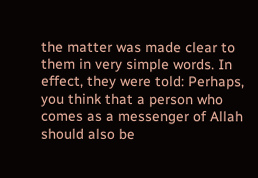the matter was made clear to them in very simple words. In effect, they were told: Perhaps, you think that a person who comes as a messenger of Allah should also be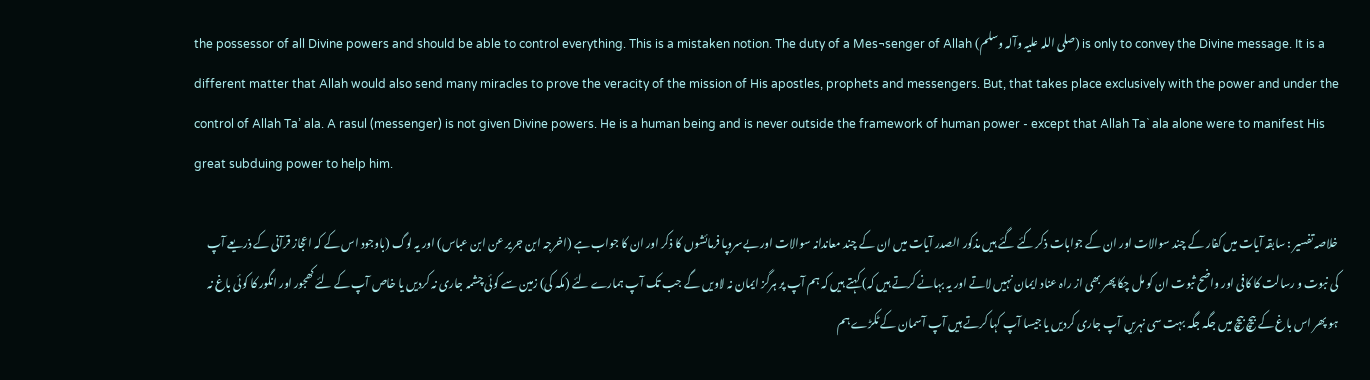the possessor of all Divine powers and should be able to control everything. This is a mistaken notion. The duty of a Mes¬senger of Allah (صلی اللہ علیہ وآلہ وسلم) is only to convey the Divine message. It is a different matter that Allah would also send many miracles to prove the veracity of the mission of His apostles, prophets and messengers. But, that takes place exclusively with the power and under the control of Allah Ta’ ala. A rasul (messenger) is not given Divine powers. He is a human being and is never outside the framework of human power - except that Allah Ta` ala alone were to manifest His great subduing power to help him.

خلاصہ تفسیر : سابقہ آیات میں کفار کے چند سوالات اور ان کے جوابات ذکر کئے گئے ہیں مذکور الصدر آیات میں ان کے چند معاندانہ سوالات اور بےسروپا فرمائشوں کا ذکر اور ان کا جواب ہے (اخرجہ ابن جریر عن ابن عباس) اور یہ لوگ (باوجود اس کے کہ اعجاز قرآنی کے ذریعے آپ کی نبوت و رسالت کا کافی اور واضح ثبوت ان کو مل چکا پھر بھی از راہ عناد ایمان نہیں لاتے اور یہ بہانے کرتے ہیں کہ) کہتے ہیں کہ ہم آپ پر ہرگز ایمان نہ لاویں گے جب تک آپ ہمارے لئے (مکہ کی) زمین سے کوئی چشمہ جاری نہ کردیں یا خاص آپ کے لئے کھجور اور انگور کا کوئی باغ نہ ہو پھر اس باغ کے بیچ بیچ میں جگہ جگہ بہت سی نہریں آپ جاری کردیں یا جیسا آپ کہا کرتے ہیں آپ آسمان کے ٹکڑے ہم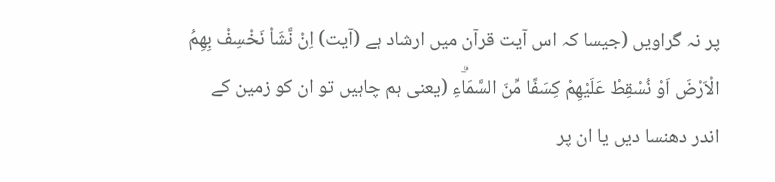پر نہ گراویں (جیسا کہ اس آیت قرآن میں ارشاد ہے (آیت) اِنْ نَّشَاْ نَخْسِفْ بِهِمُ الْاَرْضَ اَوْ نُسْقِطْ عَلَيْهِمْ كِسَفًا مِّنَ السَّمَاۗءِ (یعنی ہم چاہیں تو ان کو زمین کے اندر دھنسا دیں یا ان پر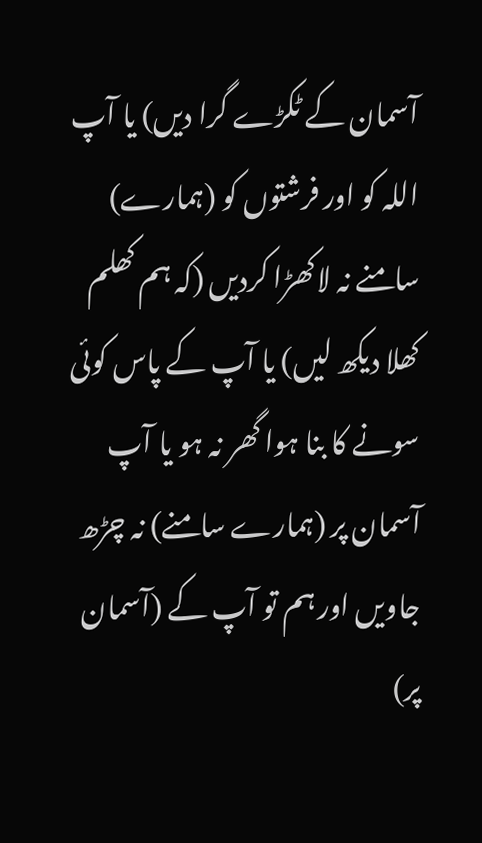آسمان کے ٹکڑے گرا دیں) یا آپ اللہ کو اور فرشتوں کو (ہمارے) سامنے نہ لاکھڑا کردیں (کہ ہم کھلم کھلا دیکھ لیں) یا آپ کے پاس کوئی سونے کا بنا ہوا گھر نہ ہو یا آپ آسمان پر (ہمارے سامنے) نہ چڑھ جاویں اور ہم تو آپ کے (آسمان پر)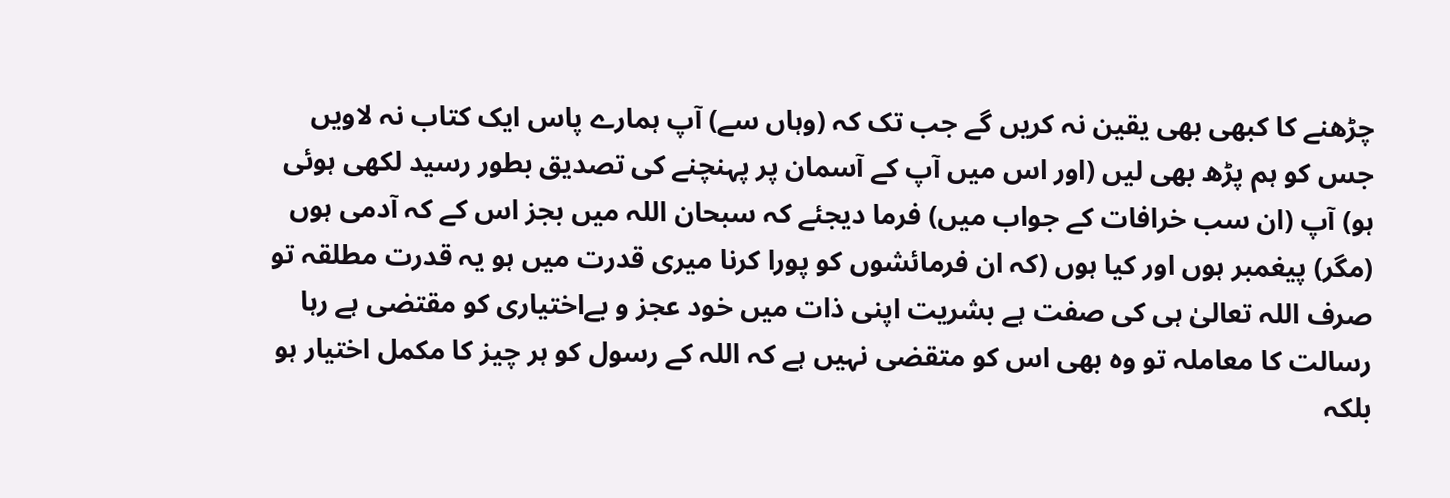چڑھنے کا کبھی بھی یقین نہ کریں گے جب تک کہ (وہاں سے) آپ ہمارے پاس ایک کتاب نہ لاویں جس کو ہم پڑھ بھی لیں (اور اس میں آپ کے آسمان پر پہنچنے کی تصدیق بطور رسید لکھی ہوئی ہو) آپ (ان سب خرافات کے جواب میں) فرما دیجئے کہ سبحان اللہ میں بجز اس کے کہ آدمی ہوں (مگر) پیغمبر ہوں اور کیا ہوں (کہ ان فرمائشوں کو پورا کرنا میری قدرت میں ہو یہ قدرت مطلقہ تو صرف اللہ تعالیٰ ہی کی صفت ہے بشریت اپنی ذات میں خود عجز و بےاختیاری کو مقتضی ہے رہا رسالت کا معاملہ تو وہ بھی اس کو متقضی نہیں ہے کہ اللہ کے رسول کو ہر چیز کا مکمل اختیار ہو بلکہ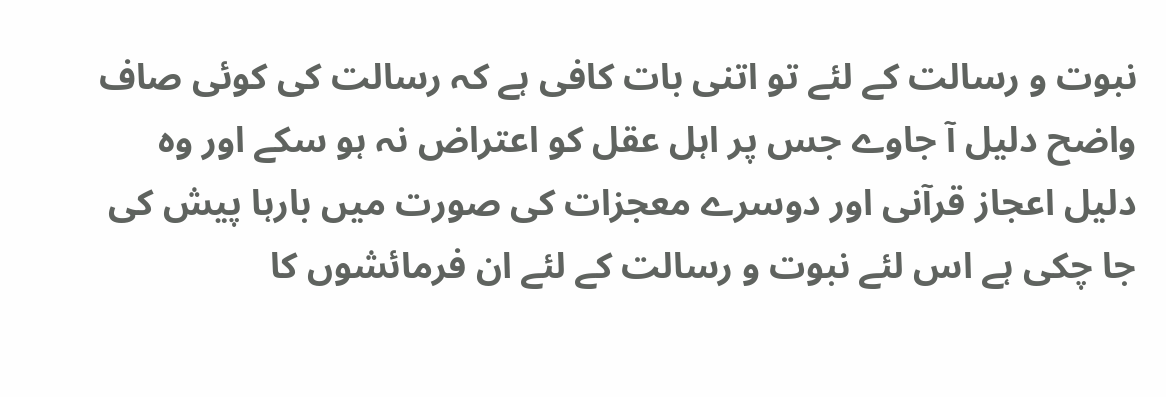نبوت و رسالت کے لئے تو اتنی بات کافی ہے کہ رسالت کی کوئی صاف واضح دلیل آ جاوے جس پر اہل عقل کو اعتراض نہ ہو سکے اور وہ دلیل اعجاز قرآنی اور دوسرے معجزات کی صورت میں بارہا پیش کی جا چکی ہے اس لئے نبوت و رسالت کے لئے ان فرمائشوں کا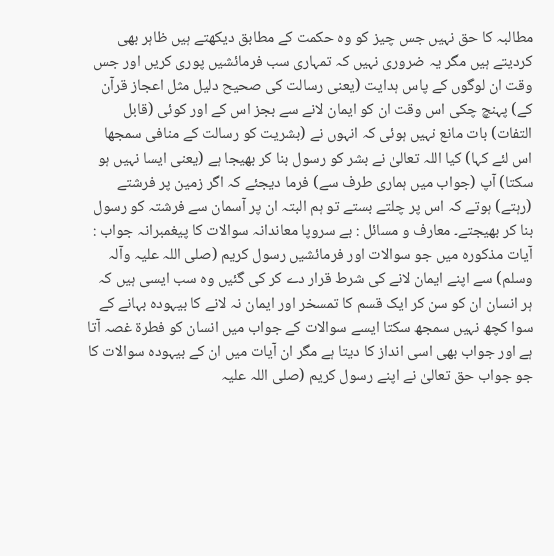مطالبہ کا حق نہیں جس چیز کو وہ حکمت کے مطابق دیکھتے ہیں ظاہر بھی کردیتے ہیں مگر یہ ضروری نہیں کہ تمہاری سب فرمائشیں پوری کریں اور جس وقت ان لوگوں کے پاس ہدایت (یعنی رسالت کی صحیح دلیل مثل اعجاز قرآن کے) پہنچ چکی اس وقت ان کو ایمان لانے سے بجز اس کے اور کوئی (قابل التفات) بات مانع نہیں ہوئی کہ انہوں نے (بشریت کو رسالت کے منافی سمجھا اس لئے کہا) کیا اللہ تعالیٰ نے بشر کو رسول بنا کر بھیجا ہے (یعنی ایسا نہیں ہو سکتا) آپ (جواب میں ہماری طرف سے) فرما دیجئے کہ اگر زمین پر فرشتے (رہتے) ہوتے کہ اس پر چلتے بستے تو ہم البتہ ان پر آسمان سے فرشتہ کو رسول بنا کر بھیجتے۔ معارف و مسائل : بے سروپا معاندانہ سوالات کا پیغمبرانہ جواب : آیات مذکورہ میں جو سوالات اور فرمائشیں رسول کریم (صلی اللہ علیہ وآلہ وسلم) سے اپنے ایمان لانے کی شرط قرار دے کر کی گئیں وہ سب ایسی ہیں کہ ہر انسان ان کو سن کر ایک قسم کا تمسخر اور ایمان نہ لانے کا بیہودہ بہانے کے سوا کچھ نہیں سمجھ سکتا ایسے سوالات کے جواب میں انسان کو فطرۃ غصہ آتا ہے اور جواب بھی اسی انداز کا دیتا ہے مگر ان آیات میں ان کے بیہودہ سوالات کا جو جواب حق تعالیٰ نے اپنے رسول کریم (صلی اللہ علیہ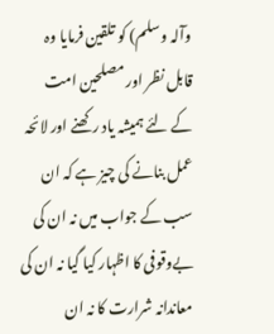وآلہ وسلم) کو تلقین فرمایا وہ قابل نظر اور مصلحین امت کے لئے ہمیشہ یاد رکھنے اور لائحہ عمل بنانے کی چیز ہے کہ ان سب کے جواب میں نہ ان کی بےوقوفی کا اظہار کیا گیا نہ ان کی معاندانہ شرارت کا نہ ان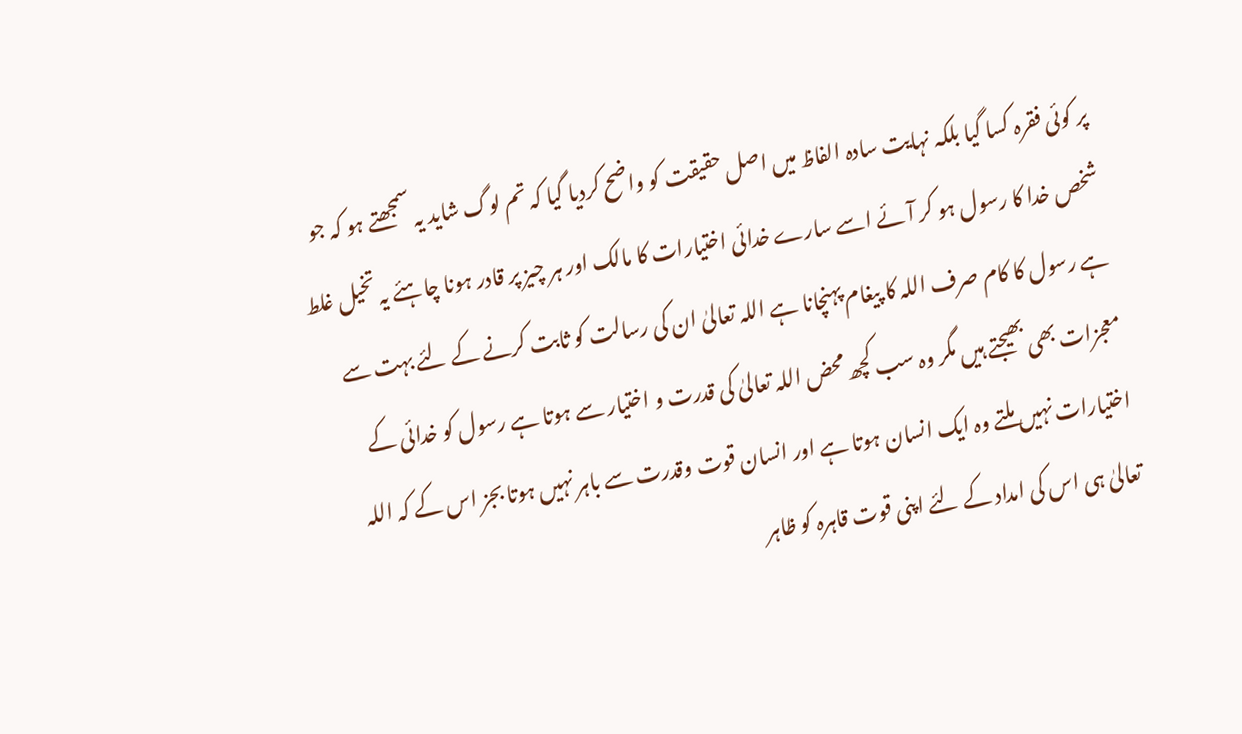پر کوئی فقرہ کسا گیا بلکہ نہایت سادہ الفاظ میں اصل حقیقت کو واضح کردیا گیا کہ تم لوگ شاید یہ سمجھتے ہو کہ جو شخص خدا کا رسول ہو کر آئے اسے سارے خدائی اختیارات کا مالک اور ہر چیز پر قادر ہونا چاہئے یہ تخیل غلط ہے رسول کا کام صرف اللہ کا پیغام پہنچانا ہے اللہ تعالیٰ ان کی رسالت کو ثابت کرنے کے لئے بہت سے معجزات بھی بھیجتے ہیں مگر وہ سب کچھ محض اللہ تعالیٰ کی قدرت و اختیار سے ہوتا ہے رسول کو خدائی کے اختیارات نہیں ملتے وہ ایک انسان ہوتا ہے اور انسان قوت وقدرت سے باہر نہیں ہوتا بجز اس کے کہ اللہ تعالیٰ ہی اس کی امداد کے لئے اپنی قوت قاہرہ کو ظاہر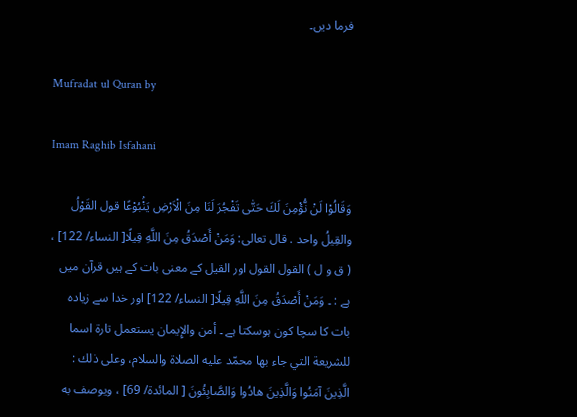فرما دیں۔

Mufradat ul Quran by

Imam Raghib Isfahani

وَقَالُوْا لَنْ نُّؤْمِنَ لَكَ حَتّٰى تَفْجُرَ لَنَا مِنَ الْاَرْضِ يَنْۢبُوْعًا قول القَوْلُ والقِيلُ واحد . قال تعالی: وَمَنْ أَصْدَقُ مِنَ اللَّهِ قِيلًا[ النساء/ 122] ، ( ق و ل ) القول القول اور القیل کے معنی بات کے ہیں قرآن میں ہے : ۔ وَمَنْ أَصْدَقُ مِنَ اللَّهِ قِيلًا[ النساء/ 122] اور خدا سے زیادہ بات کا سچا کون ہوسکتا ہے ۔ أمن والإِيمان يستعمل تارة اسما للشریعة التي جاء بها محمّد عليه الصلاة والسلام، وعلی ذلك : الَّذِينَ آمَنُوا وَالَّذِينَ هادُوا وَالصَّابِئُونَ [ المائدة/ 69] ، ويوصف به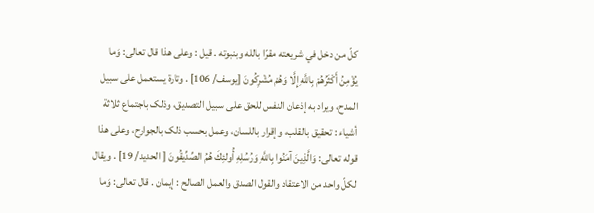كلّ من دخل في شریعته مقرّا بالله وبنبوته . قيل : وعلی هذا قال تعالی: وَما يُؤْمِنُ أَكْثَرُهُمْ بِاللَّهِ إِلَّا وَهُمْ مُشْرِكُونَ [يوسف/ 106] . وتارة يستعمل علی سبیل المدح، ويراد به إذعان النفس للحق علی سبیل التصدیق، وذلک باجتماع ثلاثة أشياء : تحقیق بالقلب، وإقرار باللسان، وعمل بحسب ذلک بالجوارح، وعلی هذا قوله تعالی: وَالَّذِينَ آمَنُوا بِاللَّهِ وَرُسُلِهِ أُولئِكَ هُمُ الصِّدِّيقُونَ [ الحدید/ 19] . ويقال لكلّ واحد من الاعتقاد والقول الصدق والعمل الصالح : إيمان . قال تعالی: وَما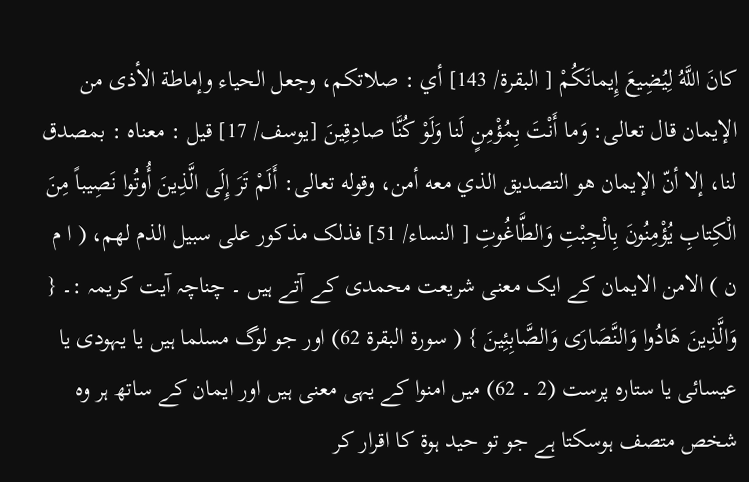کانَ اللَّهُ لِيُضِيعَ إِيمانَكُمْ [ البقرة/ 143] أي : صلاتکم، وجعل الحیاء وإماطة الأذى من الإيمان قال تعالی: وَما أَنْتَ بِمُؤْمِنٍ لَنا وَلَوْ كُنَّا صادِقِينَ [يوسف/ 17] قيل : معناه : بمصدق لنا، إلا أنّ الإيمان هو التصدیق الذي معه أمن، وقوله تعالی: أَلَمْ تَرَ إِلَى الَّذِينَ أُوتُوا نَصِيباً مِنَ الْكِتابِ يُؤْمِنُونَ بِالْجِبْتِ وَالطَّاغُوتِ [ النساء/ 51] فذلک مذکور علی سبیل الذم لهم، ( ا م ن ) الامن الایمان کے ایک معنی شریعت محمدی کے آتے ہیں ۔ چناچہ آیت کریمہ :۔ { وَالَّذِينَ هَادُوا وَالنَّصَارَى وَالصَّابِئِينَ } ( سورة البقرة 62) اور جو لوگ مسلما ہیں یا یہودی یا عیسائی یا ستارہ پرست (2 ۔ 62) میں امنوا کے یہی معنی ہیں اور ایمان کے ساتھ ہر وہ شخص متصف ہوسکتا ہے جو تو حید ہوۃ کا اقرار کر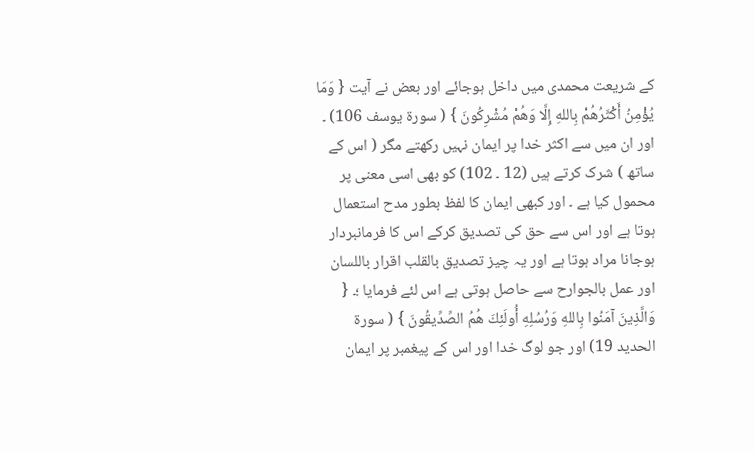کے شریعت محمدی میں داخل ہوجائے اور بعض نے آیت { وَمَا يُؤْمِنُ أَكْثَرُهُمْ بِاللهِ إِلَّا وَهُمْ مُشْرِكُونَ } ( سورة يوسف 106) ۔ اور ان میں سے اکثر خدا پر ایمان نہیں رکھتے مگر ( اس کے ساتھ ) شرک کرتے ہیں (12 ۔ 102) کو بھی اسی معنی پر محمول کیا ہے ۔ اور کبھی ایمان کا لفظ بطور مدح استعمال ہوتا ہے اور اس سے حق کی تصدیق کرکے اس کا فرمانبردار ہوجانا مراد ہوتا ہے اور یہ چیز تصدیق بالقلب اقرار باللسان اور عمل بالجوارح سے حاصل ہوتی ہے اس لئے فرمایا ؛۔ { وَالَّذِينَ آمَنُوا بِاللهِ وَرُسُلِهِ أُولَئِكَ هُمُ الصِّدِّيقُونَ } ( سورة الحدید 19) اور جو لوگ خدا اور اس کے پیغمبر پر ایمان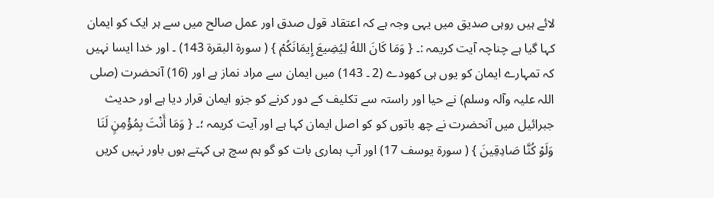لائے ہیں روہی صدیق میں یہی وجہ ہے کہ اعتقاد قول صدق اور عمل صالح میں سے ہر ایک کو ایمان کہا گیا ہے چناچہ آیت کریمہ :۔ { وَمَا كَانَ اللهُ لِيُضِيعَ إِيمَانَكُمْ } ( سورة البقرة 143) ۔ اور خدا ایسا نہیں کہ تمہارے ایمان کو یوں ہی کھودے (2 ۔ 143) میں ایمان سے مراد نماز ہے اور (16) آنحضرت (صلی اللہ علیہ وآلہ وسلم) نے حیا اور راستہ سے تکلیف کے دور کرنے کو جزو ایمان قرار دیا ہے اور حدیث جبرائیل میں آنحضرت نے چھ باتوں کو کو اصل ایمان کہا ہے اور آیت کریمہ ؛۔ { وَمَا أَنْتَ بِمُؤْمِنٍ لَنَا وَلَوْ كُنَّا صَادِقِينَ } ( سورة يوسف 17) اور آپ ہماری بات کو گو ہم سچ ہی کہتے ہوں باور نہیں کریں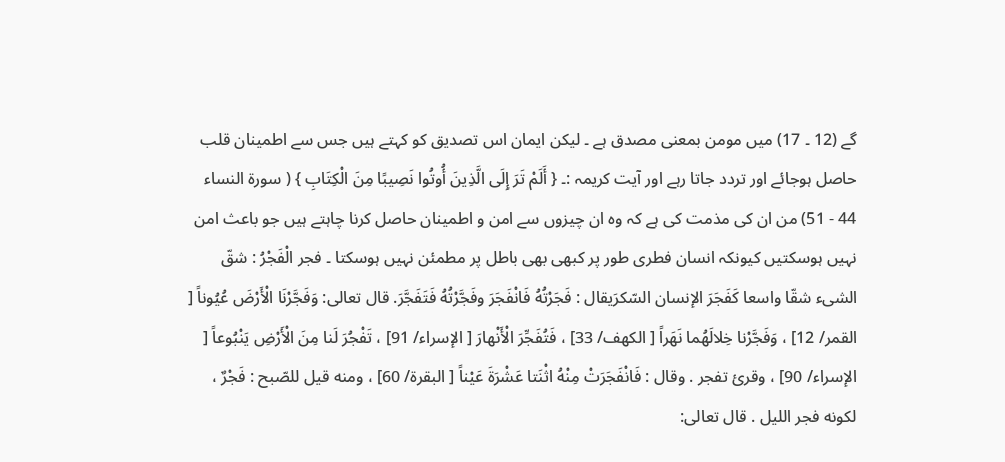گے (12 ۔ 17) میں مومن بمعنی مصدق ہے ۔ لیکن ایمان اس تصدیق کو کہتے ہیں جس سے اطمینان قلب حاصل ہوجائے اور تردد جاتا رہے اور آیت کریمہ :۔ { أَلَمْ تَرَ إِلَى الَّذِينَ أُوتُوا نَصِيبًا مِنَ الْكِتَابِ } ( سورة النساء 44 - 51) من ان کی مذمت کی ہے کہ وہ ان چیزوں سے امن و اطمینان حاصل کرنا چاہتے ہیں جو باعث امن نہیں ہوسکتیں کیونکہ انسان فطری طور پر کبھی بھی باطل پر مطمئن نہیں ہوسکتا ۔ فجر الْفَجْرُ : شقّ الشیء شقّا واسعا كَفَجَرَ الإنسان السّكرَيقال : فَجَرْتُهُ فَانْفَجَرَ وفَجَّرْتُهُ فَتَفَجَّرَ. قال تعالی: وَفَجَّرْنَا الْأَرْضَ عُيُوناً [ القمر/ 12] ، وَفَجَّرْنا خِلالَهُما نَهَراً [ الكهف/ 33] ، فَتُفَجِّرَ الْأَنْهارَ [ الإسراء/ 91] ، تَفْجُرَ لَنا مِنَ الْأَرْضِ يَنْبُوعاً [ الإسراء/ 90] ، وقرئ تفجر . وقال : فَانْفَجَرَتْ مِنْهُ اثْنَتا عَشْرَةَ عَيْناً [ البقرة/ 60] ، ومنه قيل للصّبح : فَجْرٌ ، لکونه فجر اللیل . قال تعالی: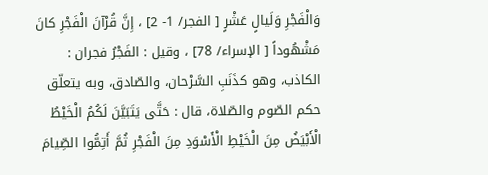وَالْفَجْرِ وَلَيالٍ عَشْرٍ [ الفجر/ 1- 2] ، إِنَّ قُرْآنَ الْفَجْرِ كانَ مَشْهُوداً [ الإسراء/ 78] ، وقیل : الفَجْرُ فجران : الکاذب، وهو كذَنَبِ السَّرْحان، والصّادق، وبه يتعلّق حکم الصّوم والصّلاة، قال : حَتَّى يَتَبَيَّنَ لَكُمُ الْخَيْطُ الْأَبْيَضُ مِنَ الْخَيْطِ الْأَسْوَدِ مِنَ الْفَجْرِ ثُمَّ أَتِمُّوا الصِّيامَ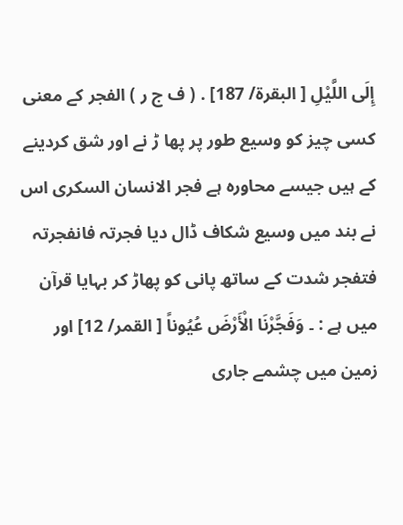إِلَى اللَّيْلِ [ البقرة/ 187] . ( ف ج ر ) الفجر کے معنی کسی چیز کو وسیع طور پر پھا ڑ نے اور شق کردینے کے ہیں جیسے محاورہ ہے فجر الانسان السکری اس نے بند میں وسیع شکاف ڈال دیا فجرتہ فانفجرتہ فتفجر شدت کے ساتھ پانی کو پھاڑ کر بہایا قرآن میں ہے : ۔ وَفَجَّرْنَا الْأَرْضَ عُيُوناً [ القمر/ 12] اور زمین میں چشمے جاری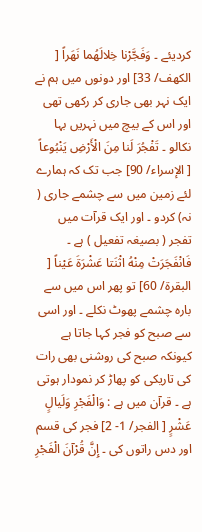کردیئے ۔ وَفَجَّرْنا خِلالَهُما نَهَراً [ الكهف/ 33] اور دونوں میں ہم نے ایک نہر بھی جاری کر رکھی تھی اور اس کے بیچ میں نہریں بہا نکالو ۔ تَفْجُرَ لَنا مِنَ الْأَرْضِ يَنْبُوعاً [ الإسراء/ 90] جب تک کہ ہمارے لئے زمین میں سے چشمے جاری ( نہ) کردو ۔ اور ایک قرآت میں تفجر ( بصیغہ تفعیل ) ہے ۔ فَانْفَجَرَتْ مِنْهُ اثْنَتا عَشْرَةَ عَيْناً [ البقرة/ 60] تو پھر اس میں سے بارہ چشمے پھوٹ نکلے ۔ اور اسی سے صبح کو فجر کہا جاتا ہے کیونکہ صبح کی روشنی بھی رات کی تاریکی کو پھاڑ کر نمودار ہوتی ہے ۔ قرآن میں ہے : وَالْفَجْرِ وَلَيالٍ عَشْرٍ [ الفجر/ 1- 2] فجر کی قسم اور دس راتوں کی ۔ إِنَّ قُرْآنَ الْفَجْرِ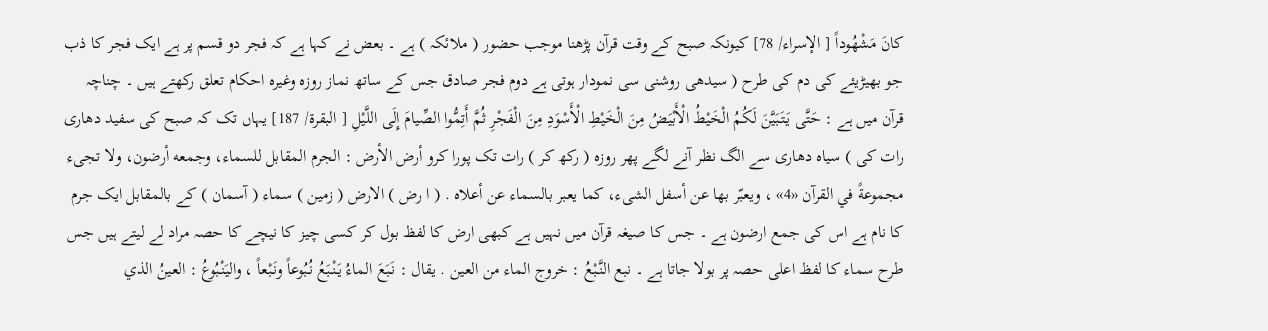كانَ مَشْهُوداً [ الإسراء/ 78] کیونکہ صبح کے وقت قرآن پڑھنا موجب حضور ( ملائکہ ) ہے ۔ بعض نے کہا ہے کہ فجر دو قسم پر ہے ایک فجر کا ذب جو بھیڑیئے کی دم کی طرح ( سیدھی روشنی سی نمودار ہوتی ہے دوم فجر صادق جس کے ساتھ نماز روزہ وغیرہ احکام تعلق رکھتے ہیں ۔ چناچہ قرآن میں ہے : حَتَّى يَتَبَيَّنَ لَكُمُ الْخَيْطُ الْأَبْيَضُ مِنَ الْخَيْطِ الْأَسْوَدِ مِنَ الْفَجْرِ ثُمَّ أَتِمُّوا الصِّيامَ إِلَى اللَّيْلِ [ البقرة/ 187] یہاں تک کہ صبح کی سفید دھاری رات کی ) سیاہ دھاری سے الگ نظر آنے لگے پھر روزہ ( رکھ کر ) رات تک پورا کرو أرض الأرض : الجرم المقابل للسماء، وجمعه أرضون، ولا تجیء مجموعةً في القرآن «4» ، ويعبّر بها عن أسفل الشیء، كما يعبر بالسماء عن أعلاه . ( ا رض ) الارض ( زمین ) سماء ( آسمان ) کے بالمقابل ایک جرم کا نام ہے اس کی جمع ارضون ہے ۔ جس کا صیغہ قرآن میں نہیں ہے کبھی ارض کا لفظ بول کر کسی چیز کا نیچے کا حصہ مراد لے لیتے ہیں جس طرح سماء کا لفظ اعلی حصہ پر بولا جاتا ہے ۔ نبع النَّبْعُ : خروج الماء من العین . يقال : نَبَعَ الماءُ يَنْبَعُ نُبُوعاً ونَبْعاً ، واليَنْبُوعُ : العینُ الذي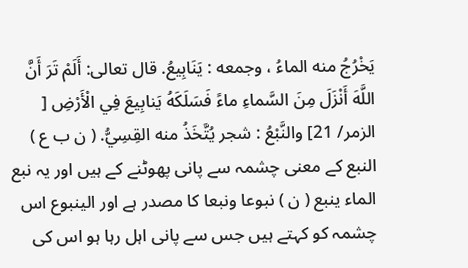يَخْرُجُ منه الماءُ ، وجمعه : يَنَابِيعُ. قال تعالی: أَلَمْ تَرَ أَنَّ اللَّهَ أَنْزَلَ مِنَ السَّماءِ ماءً فَسَلَكَهُ يَنابِيعَ فِي الْأَرْضِ [ الزمر/ 21] والنَّبْعُ : شجر يُتَّخَذُ منه القِسِيُّ. ( ن ب ع ) النبع کے معنی چشمہ سے پانی پھوٹنے کے ہیں اور یہ نبع الماء ینبع ( ن ) نبوعا ونبعا کا مصدر ہے اور الینبوع اس چشمہ کو کہتے ہیں جس سے پانی اہل رہا ہو اس کی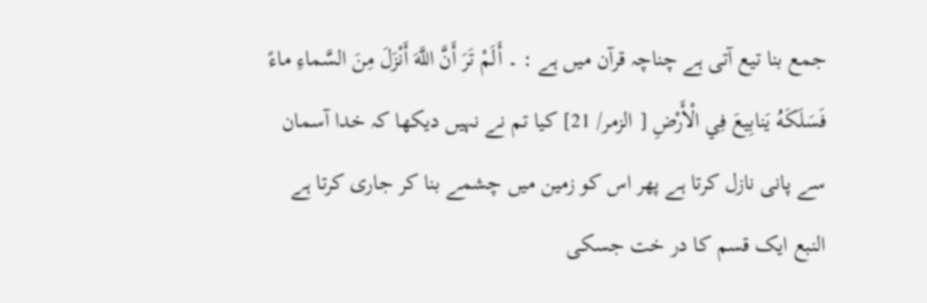جمع بنا تیع آتی ہے چناچہ قرآن میں ہے : ۔ أَلَمْ تَرَ أَنَّ اللَّهَ أَنْزَلَ مِنَ السَّماءِ ماءً فَسَلَكَهُ يَنابِيعَ فِي الْأَرْضِ [ الزمر/ 21] کیا تم نے نہیں دیکھا کہ خدا آسمان سے پانی نازل کرتا ہے پھر اس کو زمین میں چشمے بنا کر جاری کرتا ہے النبع ایک قسم کا در خت جسکی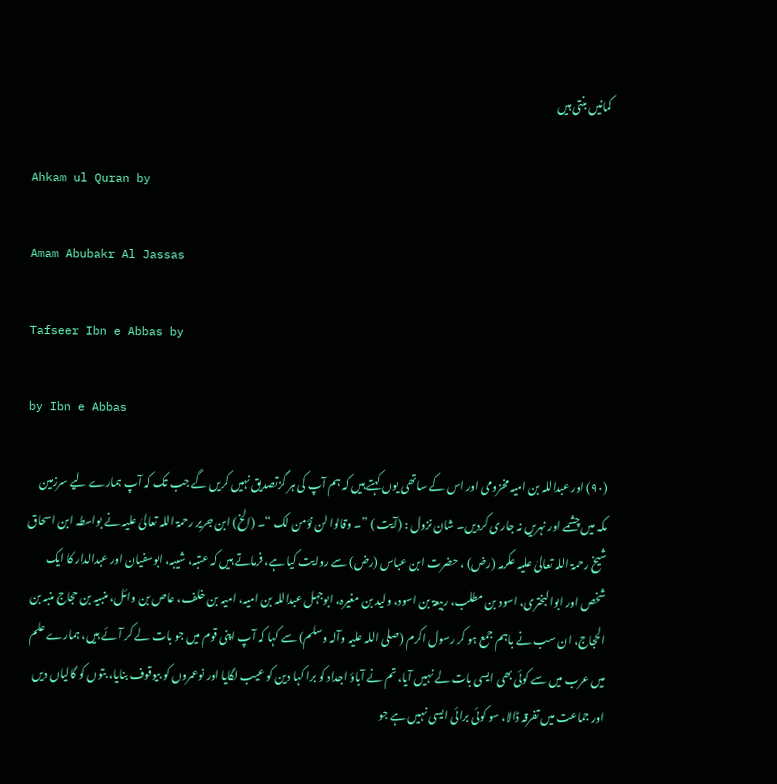کمانیں بنتی ہیں

Ahkam ul Quran by

Amam Abubakr Al Jassas

Tafseer Ibn e Abbas by

by Ibn e Abbas

(٩٠) اور عبداللہ بن امیہ مخزومی اور اس کے ساتھی یوں کہتے ہیں کہ ہم آپ کی ہر گزتصدیق نہیں کریں گے جب تک کہ آپ ہمارے لیے سرزمین مکہ میں چشمے اور نہریں نہ جاری کردیں۔ شان نزول : (آیت ) ”۔ وقالوا لن نؤمن لک “۔ (الخ) ابن جریر رحمۃ اللہ تعالیٰ علیہ نے بواسطہ ابن اسحاق شیخ رحمۃ اللہ تعالیٰ علیہ عکرمہ (رض) ، حضرت ابن عباس (رض) سے روایت کیا ہے، فرماتے ہیں کہ عتبہ، شیبہ، ابوسفیان اور عبدالدار کا ایک شخص اور ابوالبختری، اسود بن مطلب، ربیعۃ بن اسود، ولید بن مغیرہ، ابوجہل عبداللہ بن امیہ، امیہ بن خلف، عاص بن وائل، منبیہ بن حجاج منبہ بن الحجاج، ان سب نے باہم جمع ہو کر رسول اکرم (صلی اللہ علیہ وآلہ وسلم) سے کہا کہ آپ اپنی قوم میں جو بات لے کر آئے ہیں، ہمارے علم میں عرب میں سے کوئی بھی ایسی بات لے نہیں آیا، تم نے آباؤ اجداد کو برا کہا دین کو عیب لگایا اور نوعمروں کو بیوقوف بنایا، بتوں کو گالیاں دیں اور جماعت میں تفرقہ ڈالا، سو کوئی برائی ایسی نہیں ہے جو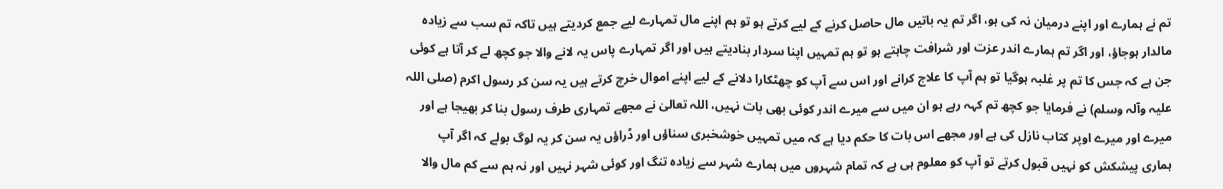تم نے ہمارے اور اپنے درمیان نہ کی ہو، اگر تم یہ باتیں مال حاصل کرنے کے لیے کرتے ہو تو ہم اپنے مال تمہارے لیے جمع کردیتے ہیں تاکہ تم سب سے زیادہ مالدار ہوجاؤ، اور اگر تم ہمارے اندر عزت اور شرافت چاہتے ہو تو ہم تمہیں اپنا سردار بنادیتے ہیں اور اگر تمہارے پاس یہ لانے والا جو کچھ لے کر آتا ہے کوئی جن ہے کہ جس کا تم پر غلبہ ہوگیا تو ہم آپ کا علاج کرانے اور اس سے آپ کو چھٹکارا دلانے کے لیے اپنے اموال خرچ کرتے ہیں یہ سن کر رسول اکرم (صلی اللہ علیہ وآلہ وسلم) نے فرمایا جو کچھ تم کہہ رہے ہو ان میں سے میرے اندر کوئی بھی بات نہیں، اللہ تعالیٰ نے مجھے تمہاری طرف رسول بنا کر بھیجا ہے اور میرے اور میرے اوپر کتاب نازل کی ہے اور مجھے اس بات کا حکم دیا ہے کہ میں تمہیں خوشخبری سناؤں اور ڈراؤں یہ سن کر یہ لوگ بولے کہ اگر آپ ہماری پیشکش کو نہیں قبول کرتے تو آپ کو معلوم ہی ہے کہ تمام شہروں میں ہمارے شہر سے زیادہ تنگ اور کوئی شہر نہیں اور نہ ہم سے کم مال والا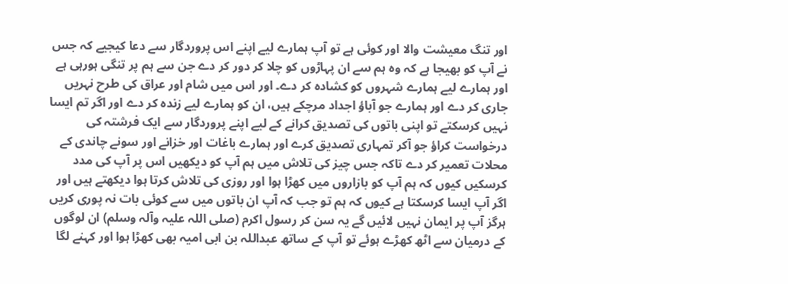اور تنگ معیشت والا اور کوئی ہے تو آپ ہمارے لیے اپنے اس پروردگار سے دعا کیجیے کہ جس نے آپ کو بھیجا ہے کہ وہ ہم سے ان پہاڑوں کو چلا کر دور کر دے جن سے ہم پر تنگی ہورہی ہے اور ہمارے لیے ہمارے شہروں کو کشادہ کر دے۔ اور اس میں شام اور عراق کی طرح نہریں جاری کر دے اور ہمارے جو آباؤ اجداد مرچکے ہیں، ان کو ہمارے لیے زندہ کر دے اور اگر تم ایسا نہیں کرسکتے تو اپنی باتوں کی تصدیق کرانے کے لیے اپنے پروردگار سے ایک فرشتہ کی درخواست کراؤ جو آکر تمہاری تصدیق کرے اور ہمارے باغات اور خزانے اور سونے چاندی کے محلات تعمیر کر دے تاکہ جس چیز کی تلاش میں ہم آپ کو دیکھیں اس پر آپ کی مدد کرسکیں کیوں کہ ہم آپ کو بازاروں میں کھڑا ہوا اور روزی کی تلاش کرتا ہوا دیکھتے ہیں اور اگر آپ ایسا کرسکتا ہے کیوں کہ ہم تو جب کہ آپ ان باتوں میں سے کوئی بات نہ پوری کریں ہرگز آپ پر ایمان نہیں لائیں گے یہ سن کر رسول اکرم (صلی اللہ علیہ وآلہ وسلم) ان لوگوں کے درمیان سے اٹھ کھڑے ہوئے تو آپ کے ساتھ عبداللہ بن ابی امیہ بھی کھڑا ہوا اور کہنے لگا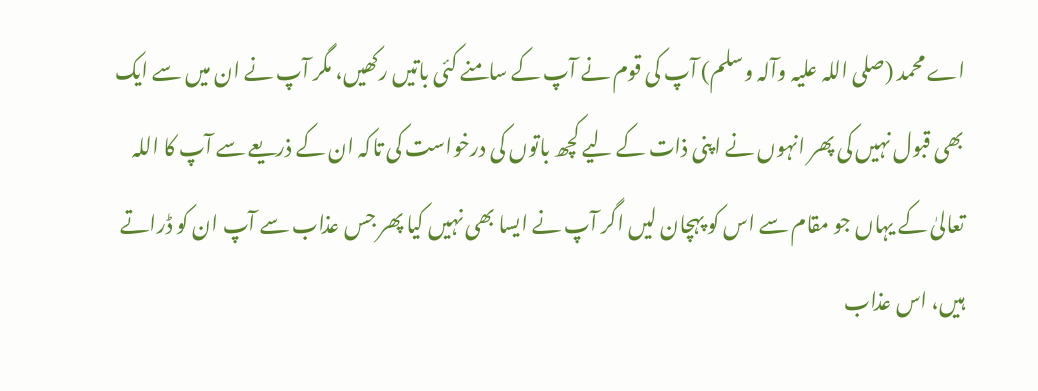اے محمد (صلی اللہ علیہ وآلہ وسلم) آپ کی قوم نے آپ کے سامنے کئی باتیں رکھیں، مگر آپ نے ان میں سے ایک بھی قبول نہیں کی پھر انہوں نے اپنی ذات کے لیے کچھ باتوں کی درخواست کی تاکہ ان کے ذریعے سے آپ کا اللہ تعالیٰ کے یہاں جو مقام سے اس کو پہچان لیں اگر آپ نے ایسا بھی نہیں کیا پھر جس عذاب سے آپ ان کو ڈراتے ہیں، اس عذاب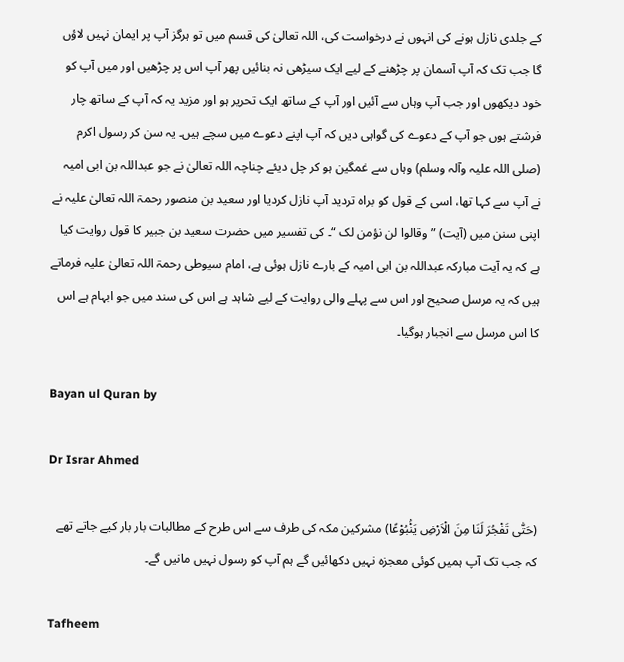کے جلدی نازل ہونے کی انہوں نے درخواست کی، اللہ تعالیٰ کی قسم میں تو ہرگز آپ پر ایمان نہیں لاؤں گا جب تک کہ آپ آسمان پر چڑھنے کے لیے ایک سیڑھی نہ بنائیں پھر آپ اس پر چڑھیں اور میں آپ کو خود دیکھوں اور جب آپ وہاں سے آئیں اور آپ کے ساتھ ایک تحریر ہو اور مزید یہ کہ آپ کے ساتھ چار فرشتے ہوں جو آپ کے دعوے کی گواہی دیں کہ آپ اپنے دعوے میں سچے ہیں۔ یہ سن کر رسول اکرم (صلی اللہ علیہ وآلہ وسلم) وہاں سے غمگین ہو کر چل دیئے چناچہ اللہ تعالیٰ نے جو عبداللہ بن ابی امیہ نے آپ سے کہا تھا، اسی کے قول کو براہ تردید آپ نازل کردیا اور سعید بن منصور رحمۃ اللہ تعالیٰ علیہ نے اپنی سنن میں (آیت) ” وقالوا لن نؤمن لک “۔ کی تفسیر میں حضرت سعید بن جبیر کا قول روایت کیا ہے کہ یہ آیت مبارکہ عبداللہ بن ابی امیہ کے بارے نازل ہوئی ہے، امام سیوطی رحمۃ اللہ تعالیٰ علیہ فرماتے ہیں کہ یہ مرسل صحیح اور اس سے پہلے والی روایت کے لیے شاہد ہے اس کی سند میں جو ابہام ہے اس کا اس مرسل سے انجبار ہوگیا۔

Bayan ul Quran by

Dr Israr Ahmed

(حَتّٰى تَفْجُرَ لَنَا مِنَ الْاَرْضِ يَنْۢبُوْعًا) مشرکین مکہ کی طرف سے اس طرح کے مطالبات بار بار کیے جاتے تھے کہ جب تک آپ ہمیں کوئی معجزہ نہیں دکھائیں گے ہم آپ کو رسول نہیں مانیں گے۔

Tafheem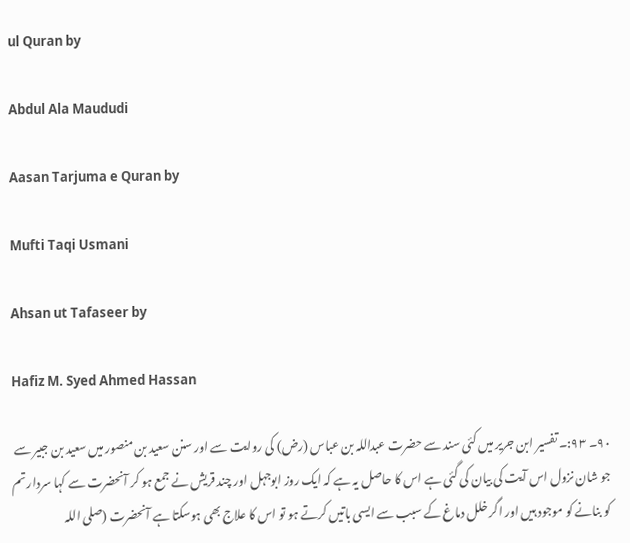ul Quran by

Abdul Ala Maududi

Aasan Tarjuma e Quran by

Mufti Taqi Usmani

Ahsan ut Tafaseer by

Hafiz M. Syed Ahmed Hassan

٩٠۔ ٩٣:۔ تفسیر ابن جریر میں کئی سند سے حضرت عبداللہ بن عباس (رض) کی روایت سے اور سنن سعید بن منصور میں سعید بن جبیر سے جو شان نزول اس آیت کی بیان کی گئی ہے اس کا حاصل یہ ہے کہ ایک روز ابوجہل اور چند قریش نے جمع ہو کر آنحضرت سے کہا سردار تم کو بنانے کو موجود ہیں اور اگر خلل دماغ کے سبب سے ایسی باتیں کرتے ہو تو اس کا علاج بھی ہوسکتا ہے آنحضرت (صلی اللہ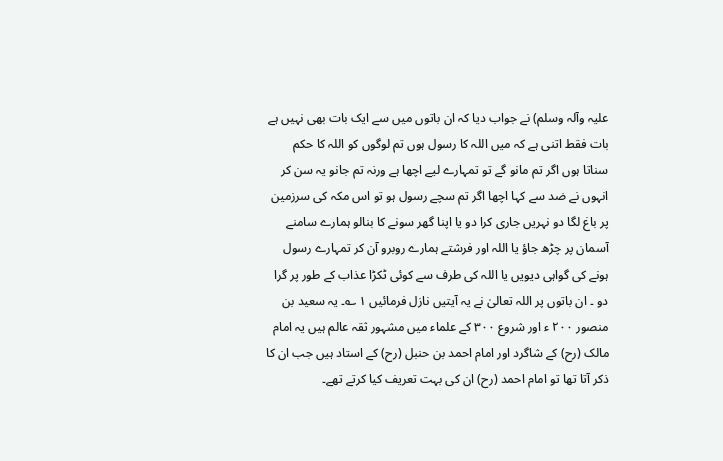علیہ وآلہ وسلم) نے جواب دیا کہ ان باتوں میں سے ایک بات بھی نہیں ہے بات فقط اتنی ہے کہ میں اللہ کا رسول ہوں تم لوگوں کو اللہ کا حکم سناتا ہوں اگر تم مانو گے تو تمہارے لیے اچھا ہے ورنہ تم جانو یہ سن کر انہوں نے ضد سے کہا اچھا اگر تم سچے رسول ہو تو اس مکہ کی سرزمین پر باغ لگا دو نہریں جاری کرا دو یا اپنا گھر سونے کا بنالو ہمارے سامنے آسمان پر چڑھ جاؤ یا اللہ اور فرشتے ہمارے روبرو آن کر تمہارے رسول ہونے کی گواہی دیویں یا اللہ کی طرف سے کوئی ٹکڑا عذاب کے طور پر گرا دو ۔ ان باتوں پر اللہ تعالیٰ نے یہ آیتیں نازل فرمائیں ١ ؎۔ یہ سعید بن منصور ٢٠٠ ء اور شروع ٣٠٠ کے علماء میں مشہور ثقہ عالم ہیں یہ امام مالک (رح) کے شاگرد اور امام احمد بن حنبل (رح) کے استاد ہیں جب ان کا ذکر آتا تھا تو امام احمد (رح) ان کی بہت تعریف کیا کرتے تھے۔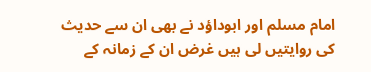امام مسلم اور ابوداؤد نے بھی ان سے حدیث کی روایتیں لی ہیں غرض ان کے زمانہ کے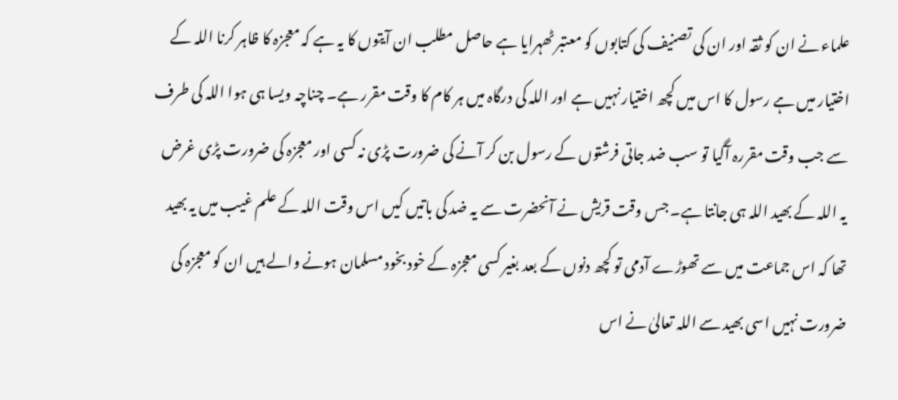علماء نے ان کو ثقہ اور ان کی تصنیف کی کتابوں کو معتبر ٹھہرایا ہے حاصل مطلب ان آیتوں کا یہ ہے کہ معجزہ کا ظاہر کرنا اللہ کے اختیار میں ہے رسول کا اس میں کچھ اختیار نہیں ہے اور اللہ کی درگاہ میں ہر کام کا وقت مقرر ہے۔ چناچہ ویسا ہی ہوا اللہ کی طرف سے جب وقت مقررہ آگیا تو سب ضد جاتی فرشتوں کے رسول بن کر آنے کی ضرورت پڑی نہ کسی اور معجزہ کی ضرورت پڑی غرض یہ اللہ کے بھید اللہ ہی جانتا ہے۔ جس وقت قریش نے آنحضرت سے یہ ضد کی باتیں کیں اس وقت اللہ کے علم غیب میں یہ بھید تھا کہ اس جماعت میں سے تھوڑے آدمی تو کچھ دنوں کے بعد بغیر کسی معجزہ کے خود بخود مسلمان ہونے والے ہیں ان کو معجزہ کی ضرورت نہیں اسی بھید سے اللہ تعالیٰ نے اس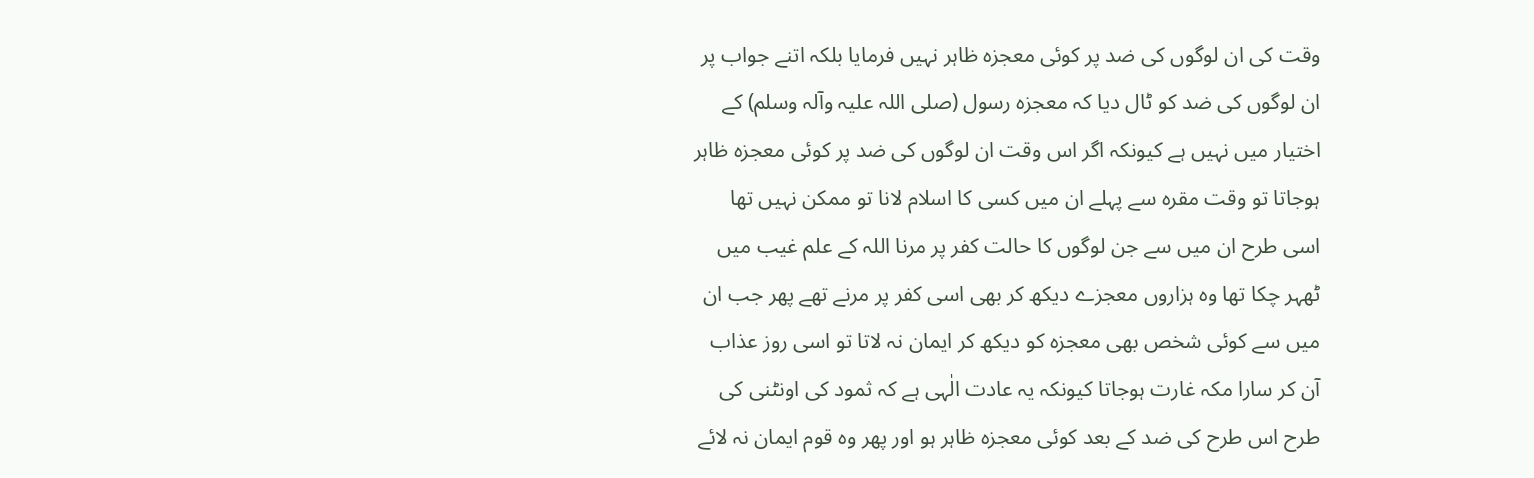وقت کی ان لوگوں کی ضد پر کوئی معجزہ ظاہر نہیں فرمایا بلکہ اتنے جواب پر ان لوگوں کی ضد کو ٹال دیا کہ معجزہ رسول (صلی اللہ علیہ وآلہ وسلم) کے اختیار میں نہیں ہے کیونکہ اگر اس وقت ان لوگوں کی ضد پر کوئی معجزہ ظاہر ہوجاتا تو وقت مقرہ سے پہلے ان میں کسی کا اسلام لانا تو ممکن نہیں تھا اسی طرح ان میں سے جن لوگوں کا حالت کفر پر مرنا اللہ کے علم غیب میں ٹھہر چکا تھا وہ ہزاروں معجزے دیکھ کر بھی اسی کفر پر مرنے تھے پھر جب ان میں سے کوئی شخص بھی معجزہ کو دیکھ کر ایمان نہ لاتا تو اسی روز عذاب آن کر سارا مکہ غارت ہوجاتا کیونکہ یہ عادت الٰہی ہے کہ ثمود کی اونٹنی کی طرح اس طرح کی ضد کے بعد کوئی معجزہ ظاہر ہو اور پھر وہ قوم ایمان نہ لائے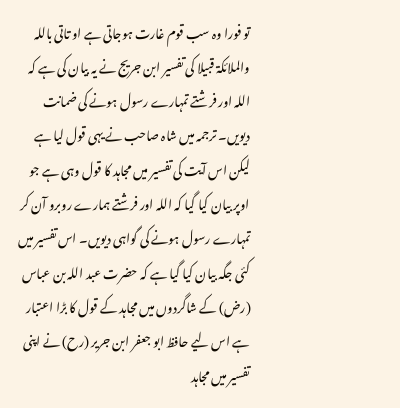تو فورا وہ سب قوم غارت ہوجاتی ہے او تاتی باللہ والملائکۃ قبیلا کی تفسیر ابن جریج نے یہ بیان کی ہے کہ اللہ اور فرشتے تمہارے رسول ہونے کی ضمانت دیویں۔ ترجمہ میں شاہ صاحب نے یہی قول لیا ہے لیکن اس آیت کی تفسیر میں مجاہد کا قول وہی ہے جو اوپر بیان کیا گیا کہ اللہ اور فرشتے ہمارے روبرو آن کر تمہارے رسول ہونے کی گواہی دیویں۔ اس تفسیر میں کئی جگہ بیان کیا گیا ہے کہ حضرت عبد اللہ بن عباس (رض) کے شاگردوں میں مجاہد کے قول کا بڑا اعتبار ہے اس لیے حافظ ابو جعفر ابن جریر (رح) نے اپنی تفسیر میں مجاہد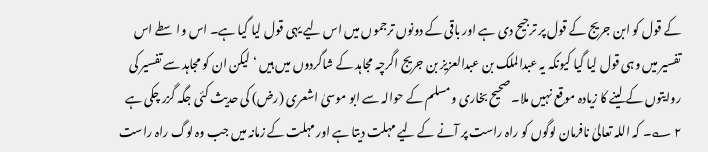کے قول کو ابن جریج کے قول پر ترجیح دی ہے اور باقی کے دونوں ترجموں میں اس لیے یہی قول لیا گیا ہے۔ اس واسطے اس تفسیر میں وہی قول لیا گیا کیونکہ یہ عبدالملک بن عبدالعزیز بن جریج اگرچہ مجاہد کے شاگردوں میں ہیں ‘ لیکن ان کو مجاہد سے تفسیر کی روایتوں کے لینے کا زیادہ موقع نہیں ملا۔ صحیح بخاری ومسلم کے حوالہ سے ابو موسیٰ اشعری (رض) کی حدیث کئی جگہ گزر چکی ہے ٢ ؎۔ کہ اللہ تعالیٰ نافرمان لوگوں کو راہ راست پر آنے کے لیے مہلت دیتا ہے اور مہلت کے زمانہ میں جب وہ لوگ راہ راست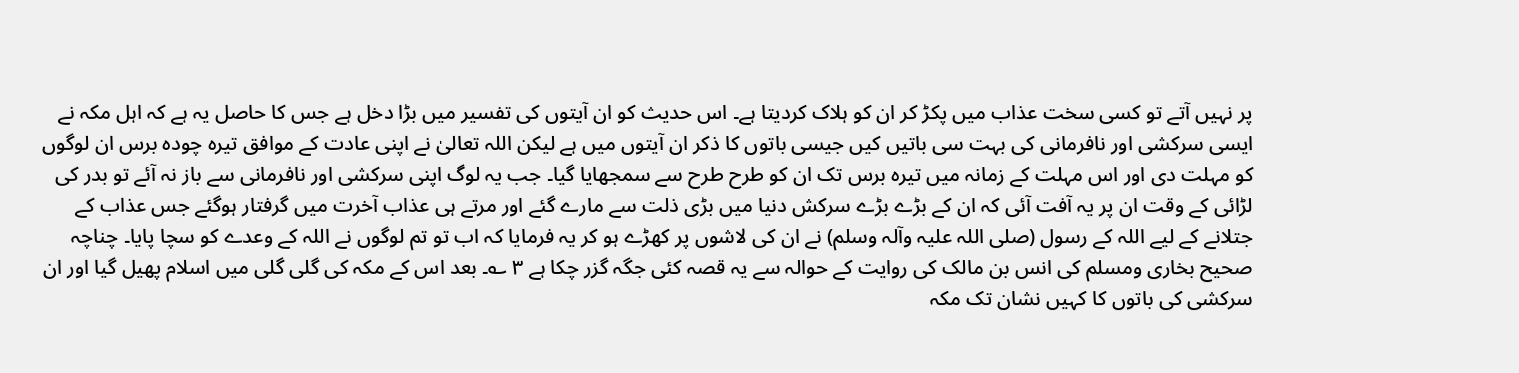پر نہیں آتے تو کسی سخت عذاب میں پکڑ کر ان کو ہلاک کردیتا ہے۔ اس حدیث کو ان آیتوں کی تفسیر میں بڑا دخل ہے جس کا حاصل یہ ہے کہ اہل مکہ نے ایسی سرکشی اور نافرمانی کی بہت سی باتیں کیں جیسی باتوں کا ذکر ان آیتوں میں ہے لیکن اللہ تعالیٰ نے اپنی عادت کے موافق تیرہ چودہ برس ان لوگوں کو مہلت دی اور اس مہلت کے زمانہ میں تیرہ برس تک ان کو طرح طرح سے سمجھایا گیا۔ جب یہ لوگ اپنی سرکشی اور نافرمانی سے باز نہ آئے تو بدر کی لڑائی کے وقت ان پر یہ آفت آئی کہ ان کے بڑے بڑے سرکش دنیا میں بڑی ذلت سے مارے گئے اور مرتے ہی عذاب آخرت میں گرفتار ہوگئے جس عذاب کے جتلانے کے لیے اللہ کے رسول (صلی اللہ علیہ وآلہ وسلم) نے ان کی لاشوں پر کھڑے ہو کر یہ فرمایا کہ اب تو تم لوگوں نے اللہ کے وعدے کو سچا پایا۔ چناچہ صحیح بخاری ومسلم کی انس بن مالک کی روایت کے حوالہ سے یہ قصہ کئی جگہ گزر چکا ہے ٣ ؎۔ بعد اس کے مکہ کی گلی گلی میں اسلام پھیل گیا اور ان سرکشی کی باتوں کا کہیں نشان تک مکہ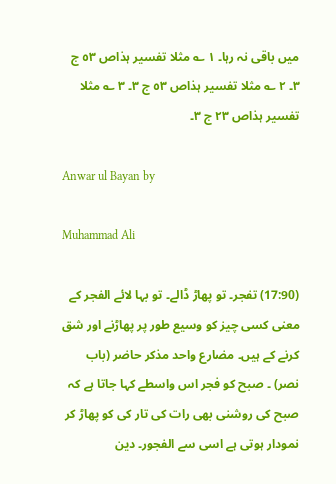میں باقی نہ رہا۔ ١ ؎ مثلا تفسیر ہذاص ٥٣ ج ٣۔ ٢ ؎ مثلا تفسیر ہذاص ٥٣ ج ٣۔ ٣ ؎ مثلا تفسیر ہذاص ٢٣ ج ٣۔

Anwar ul Bayan by

Muhammad Ali

(17:90) تفجر۔ تو پھاڑ ڈالے۔ تو بہا لائے الفجر کے معنی کسی چیز کو وسیع طور پر پھاڑنے اور شق کرنے کے ہیں۔ مضارع واحد مذکر حاضر (باب نصر) ۔ صبح کو فجر اس واسطے کہا جاتا ہے کہ صبح کی روشنی بھی رات کی تار کی کو پھاڑ کر نمودار ہوتی ہے اسی سے الفجور۔ دین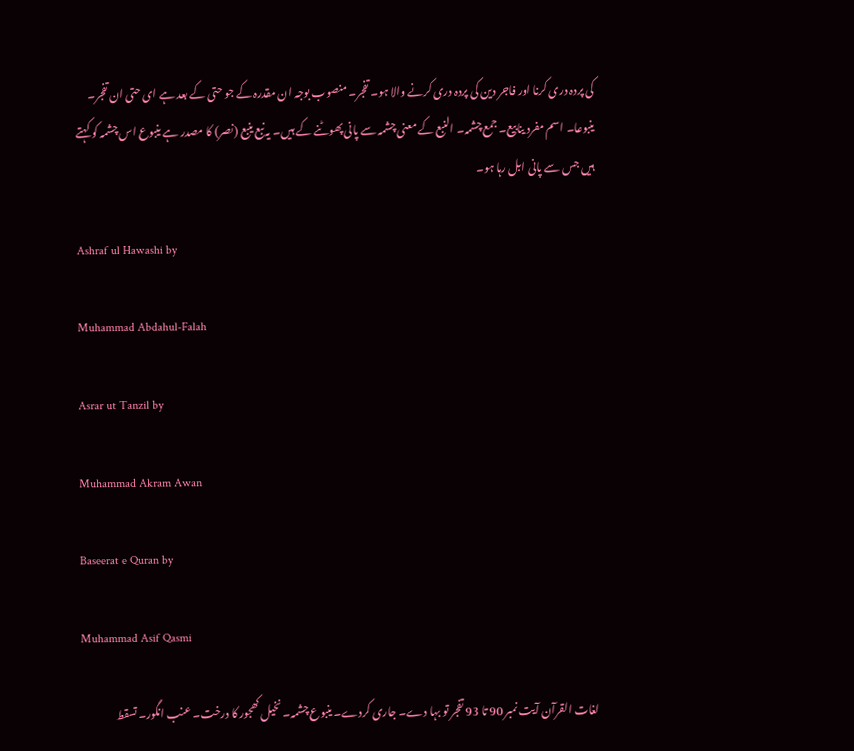کی پردہ دری کرنا اور فاجر دین کی پردہ دری کرنے والا ہو۔ تفجر۔ منصوب بوجہ ان مقدرہ کے جو حتی کے بعد ہے ای حتی ان تفجر۔ ینبوعا۔ اسم مفرد ینابیع۔ جمع چشمہ۔ النبع کے معنی چشمہ سے پانی پھوٹنے کے ہیں۔ یہ نبع ینبع (نصر) کا مصدر ہے ینبوع اس چشمہ کو کہتے ہیں جس سے پانی ابل رہا ہو۔

Ashraf ul Hawashi by

Muhammad Abdahul-Falah

Asrar ut Tanzil by

Muhammad Akram Awan

Baseerat e Quran by

Muhammad Asif Qasmi

لغات القرآن آیت نمبر 90 تا 93 تفجر تو بہا دے۔ جاری کردے۔ ینبوع چشمہ۔ نخیل کھجور کا درخت۔ عنب انگور۔ تسقط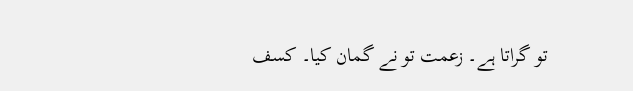تو گراتا ہے۔ زعمت تو نے گمان کیا۔ کسف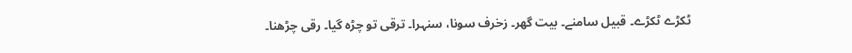ٹکڑے ٹکڑے۔ قبیل سامنے۔ بیت گھر۔ زخرف سونا، سنہرا۔ ترقی تو چڑہ گیا۔ رقی چڑھنا۔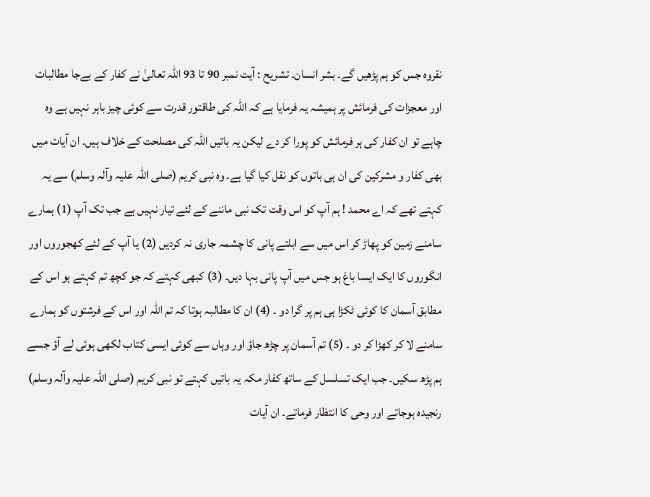نقروہ جس کو ہم پڑھیں گے۔ بشر انسان۔ تشریح : آیت نمبر 90 تا 93 اللہ تعالیٰ نے کفار کے بےجا مطالبات اور معجزات کی فرمائش پر ہمیشہ یہ فرمایا ہے کہ اللہ کی طاقتور قدرت سے کوئی چیز باہر نہیں ہے وہ چاہے تو ان کفار کی ہر فرمائش کو پورا کر دے لیکن یہ باتیں اللہ کی مصلحت کے خلاف ہیں۔ ان آیات میں بھی کفار و مشرکین کی ان ہی باتوں کو نقل کیا گیا ہے۔ وہ نبی کریم (صلی اللہ علیہ وآلہ وسلم) سے یہ کہتے تھے کہ اے محمد ! ہم آپ کو اس وقت تک نبی ماننے کے لئے تیار نہیں ہے جب تک آپ (1) ہمارے سامنے زمین کو پھاڑ کر اس میں سے ابلتے پانی کا چشمہ جاری نہ کردیں (2) یا آپ کے لئے کھجوروں اور انگوروں کا ایک ایسا باغ ہو جس میں آپ پانی بہا دیں۔ (3) کبھی کہتے کہ جو کچھ تم کہتے ہو اس کے مطابق آسمان کا کوئی ٹکڑا ہی ہم پر گرا دو ۔ (4) ان کا مطالبہ ہوتا کہ تم اللہ اور اس کے فرشتوں کو ہمارے سامنے لا کر کھڑا کر دو ۔ (5) تم آسمان پر چڑھ جاؤ اور وہاں سے کوئی ایسی کتاب لکھی ہوئی لے آؤ جسے ہم پڑھ سکیں۔ جب ایک تسلسل کے ساتھ کفار مکہ یہ باتیں کہتے تو نبی کریم (صلی اللہ علیہ وآلہ وسلم) رنجیدہ ہوجاتے اور وحی کا انتظار فرماتے۔ ان آیات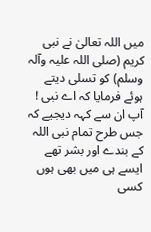میں اللہ تعالیٰ نے نبی کریم (صلی اللہ علیہ وآلہ وسلم) کو تسلی دیتے ہوئے فرمایا کہ اے نبی ! آپ ان سے کہہ دیجیے کہ جس طرح تمام نبی اللہ کے بندے اور بشر تھے ایسے ہی میں بھی ہوں کسی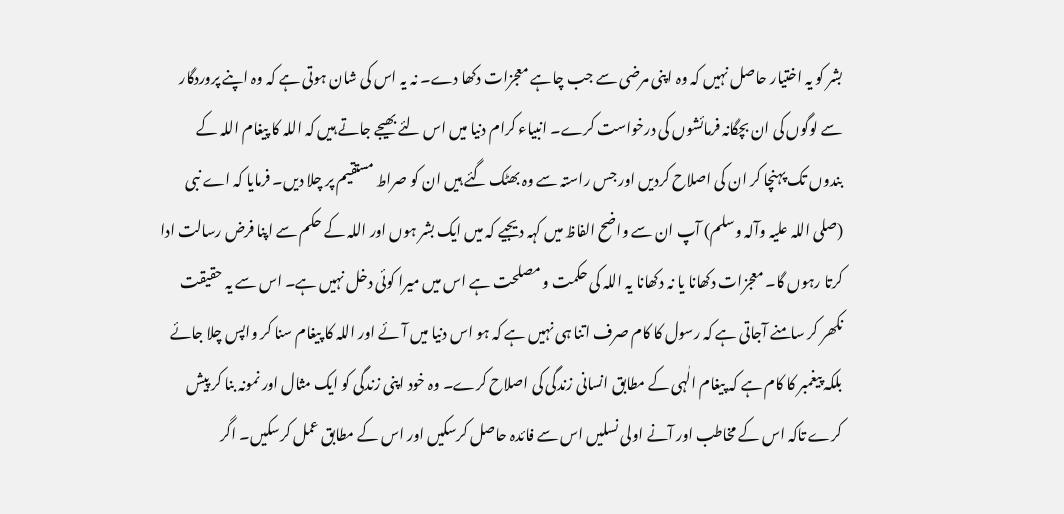بشر کو یہ اختیار حاصل نہیں کہ وہ اپنی مرضی سے جب چاہے معجزات دکھا دے۔ نہ یہ اس کی شان ہوتی ہے کہ وہ اپنے پروردگار سے لوگوں کی ان بچگانہ فرمائشوں کی درخواست کرے۔ انبیاء کرام دنیا میں اس لئے بھیجے جاتے ہیں کہ اللہ کا پیغام اللہ کے بندوں تک پہنچا کر ان کی اصلاح کردیں اور جس راستہ سے وہ بھٹک گئے ہیں ان کو صراط مستقیم پر چلا دیں۔ فرمایا کہ اے نبی (صلی اللہ علیہ وآلہ وسلم) آپ ان سے واضح الفاظ میں کہہ دیجیے کہ میں ایک بشر ہوں اور اللہ کے حکم سے اپنا فرض رسالت ادا کرتا رہوں گا۔ معجزات دکھانا یا نہ دکھانا یہ اللہ کی حکمت و مصلحت ہے اس میں میرا کوئی دخل نہیں ہے۔ اس سے یہ حقیقت نکھر کر سامنے آجاتی ہے کہ رسول کا کام صرف اتنا ہی نہیں ہے کہ ہو اس دنیا میں آئے اور اللہ کا پیغام سنا کر واپس چلا جائے بلکہ پیغمبر کا کام ہے کہ پیغام الٰہی کے مطابق انسانی زندگی کی اصلاح کرے۔ وہ خود اپنی زندگی کو ایک مثال اور نمونہ بنا کر پیش کرے تاکہ اس کے مخاطب اور آنے اولی نسلیں اس سے فائدہ حاصل کرسکیں اور اس کے مطابق عمل کرسکیں۔ اگر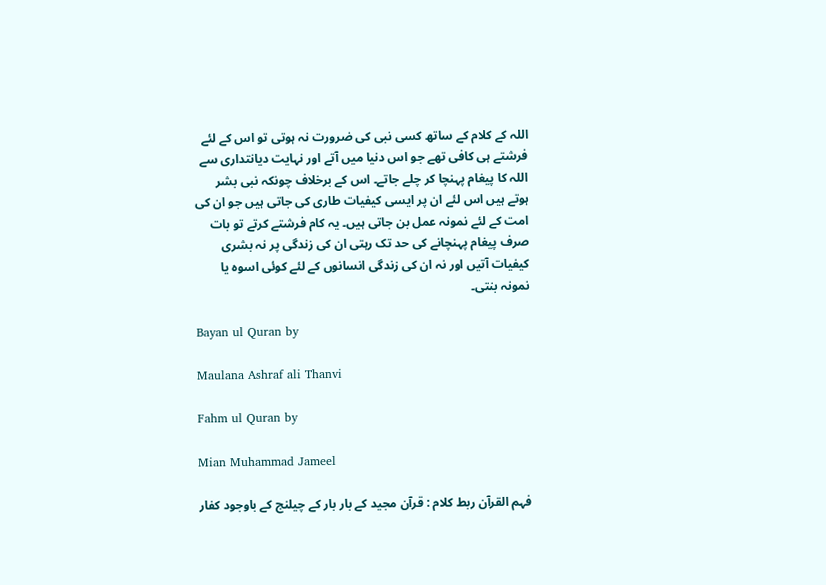اللہ کے کلام کے ساتھ کسی نبی کی ضرورت نہ ہوتی تو اس کے لئے فرشتے ہی کافی تھے جو اس دنیا میں آتے اور نہایت دیانتداری سے اللہ کا پیغام پہنچا کر چلے جاتے۔ اس کے برخلاف چونکہ نبی بشر ہوتے ہیں اس لئے ان پر ایسی کیفیات طاری کی جاتی ہیں جو ان کی امت کے لئے نمونہ عمل بن جاتی ہیں۔ یہ کام فرشتے کرتے تو بات صرف پیغام پہنچانے کی حد تک رہتی ان کی زندگی پر نہ بشری کیفیات آتیں اور نہ ان کی زندگی انسانوں کے لئے کوئی اسوہ یا نمونہ بنتی۔

Bayan ul Quran by

Maulana Ashraf ali Thanvi

Fahm ul Quran by

Mian Muhammad Jameel

فہم القرآن ربط کلام : قرآن مجید کے بار بار کے چیلنج کے باوجود کفار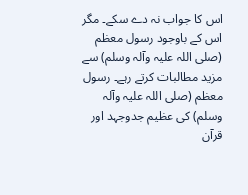اس کا جواب نہ دے سکے۔ مگر اس کے باوجود رسول معظم (صلی اللہ علیہ وآلہ وسلم) سے مزید مطالبات کرتے رہے۔ رسول معظم (صلی اللہ علیہ وآلہ وسلم) کی عظیم جدوجہد اور قرآن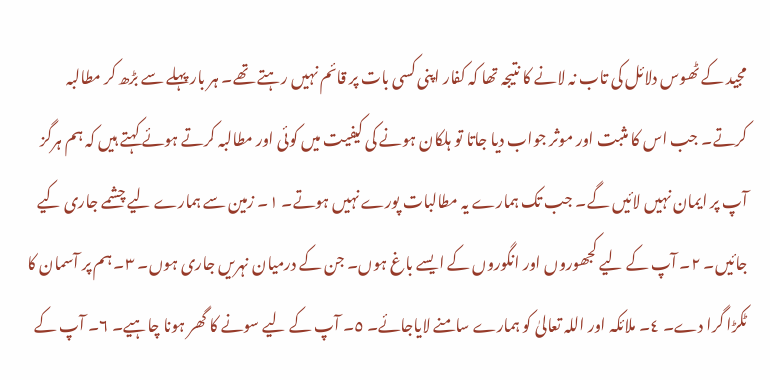مجید کے ٹھوس دلائل کی تاب نہ لانے کا نتیجہ تھا کہ کفار اپنی کسی بات پر قائم نہیں رہتے تھے۔ ہر بار پہلے سے بڑھ کر مطالبہ کرتے۔ جب اس کا مثبت اور موثر جواب دیا جاتا تو ہلکان ہونے کی کیفیت میں کوئی اور مطالبہ کرتے ہوئے کہتے ہیں کہ ہم ہرگز آپ پر ایمان نہیں لائیں گے۔ جب تک ہمارے یہ مطالبات پورے نہیں ہوتے۔ ١۔ زمین سے ہمارے لیے چشمے جاری کیے جائیں۔ ٢۔ آپ کے لیے کجھوروں اور انگوروں کے ایسے باغ ہوں۔ جن کے درمیان نہریں جاری ہوں۔ ٣۔ ہم پر آسمان کا ٹکڑا گرا دے۔ ٤۔ ملائکہ اور اللہ تعالیٰ کو ہمارے سامنے لایاجائے۔ ٥۔ آپ کے لیے سونے کا گھر ہونا چاہیے۔ ٦۔ آپ کے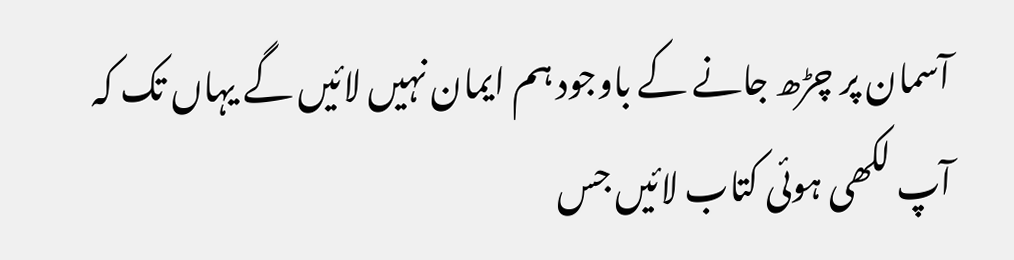آسمان پر چڑھ جانے کے باوجود ہم ایمان نہیں لائیں گے یہاں تک کہ آپ لکھی ہوئی کتاب لائیں جس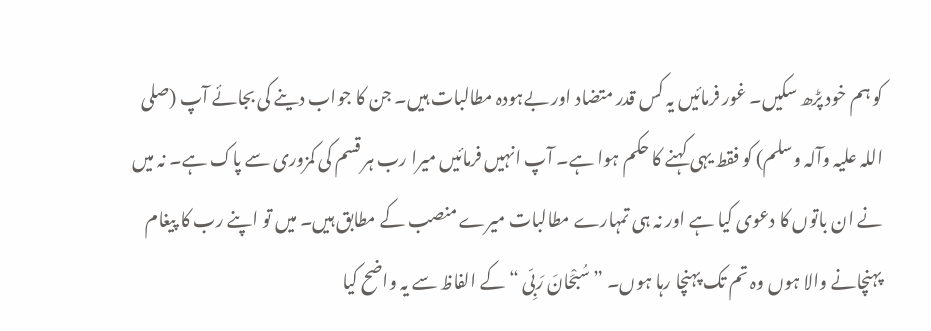کو ہم خود پڑھ سکیں۔ غور فرمائیں یہ کس قدر متضاد اور بےہودہ مطالبات ہیں۔ جن کا جواب دینے کی بجائے آپ (صلی اللہ علیہ وآلہ وسلم) کو فقط یہی کہنے کا حکم ہوا ہے۔ آپ انہیں فرمائیں میرا رب ہر قسم کی کمزوری سے پاک ہے۔ نہ میں نے ان باتوں کا دعوی کیا ہے اور نہ ہی تمہارے مطالبات میرے منصب کے مطابق ہیں۔ میں تو اپنے رب کا پیغام پہنچانے والا ہوں وہ تم تک پہنچا رہا ہوں۔ ” سُبْحَانَ رَبِّی “ کے الفاظ سے یہ واضح کیا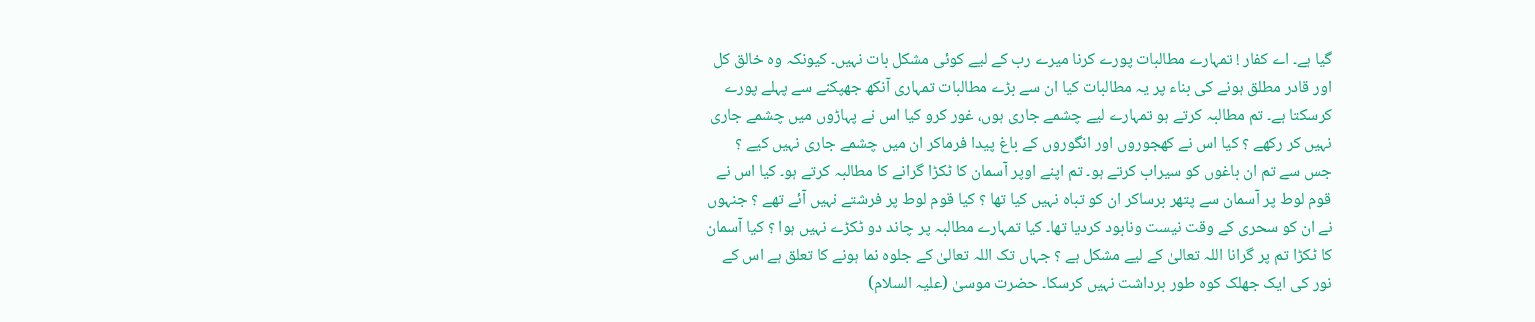گیا ہے۔ اے کفار ! تمہارے مطالبات پورے کرنا میرے رب کے لیے کوئی مشکل بات نہیں۔ کیونکہ وہ خالق کل اور قادر مطلق ہونے کی بناء پر یہ مطالبات کیا ان سے بڑے مطالبات تمہاری آنکھ جھپکنے سے پہلے پورے کرسکتا ہے۔ تم مطالبہ کرتے ہو تمہارے لیے چشمے جاری ہوں، غور کرو کیا اس نے پہاڑوں میں چشمے جاری نہیں کر رکھے ؟ کیا اس نے کھجوروں اور انگوروں کے باغ پیدا فرماکر ان میں چشمے جاری نہیں کیے ؟ جس سے تم ان باغوں کو سیراب کرتے ہو۔ تم اپنے اوپر آسمان کا ٹکڑا گرانے کا مطالبہ کرتے ہو۔ کیا اس نے قوم لوط پر آسمان سے پتھر برساکر ان کو تباہ نہیں کیا تھا ؟ کیا قوم لوط پر فرشتے نہیں آئے تھے ؟ جنہوں نے ان کو سحری کے وقت نیست ونابود کردیا تھا۔ کیا تمہارے مطالبہ پر چاند دو ٹکڑے نہیں ہوا ؟ کیا آسمان کا ٹکڑا تم پر گرانا اللہ تعالیٰ کے لیے مشکل ہے ؟ جہاں تک اللہ تعالیٰ کے جلوہ نما ہونے کا تعلق ہے اس کے نور کی ایک جھلک کوہ طور برداشت نہیں کرسکا۔ حضرت موسیٰ (علیہ السلام)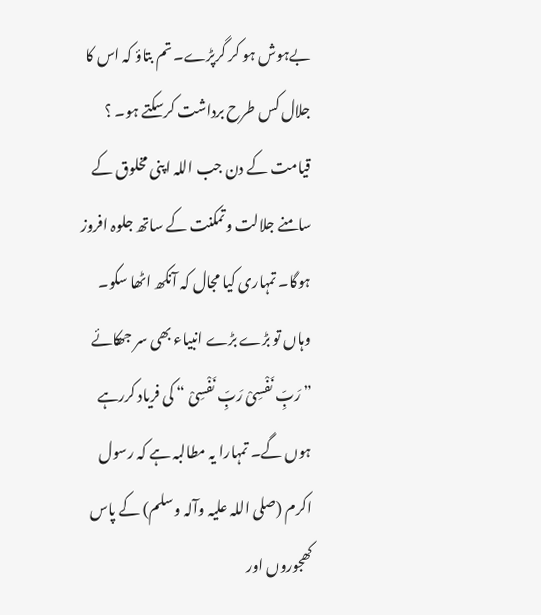بےہوش ہو کر گرپڑے۔ تم بتاؤ کہ اس کا جلال کس طرح برداشت کرسکتے ہو۔ ؟ قیامت کے دن جب اللہ اپنی مخلوق کے سامنے جلالت وتمکنت کے ساتھ جلوہ افروز ہوگا۔ تمہاری کیا مجال کہ آنکھ اٹھا سکو۔ وہاں تو بڑے بڑے انبیاء بھی سر جھکائے ” رَبِّ نَفْسِیْ رَبِّ نَفْسِیْ “ کی فریاد کررہے ہوں گے۔ تمہارا یہ مطالبہ ہے کہ رسول اکرم (صلی اللہ علیہ وآلہ وسلم) کے پاس کھجوروں اور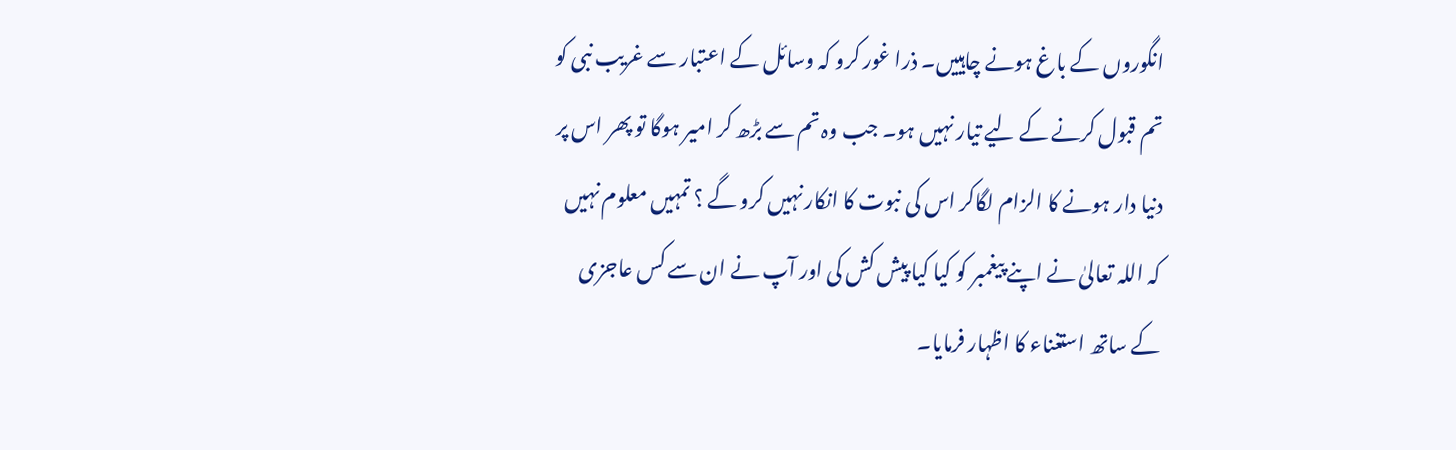انگوروں کے باغ ہونے چاہییں۔ ذرا غور کرو کہ وسائل کے اعتبار سے غریب نبی کو تم قبول کرنے کے لیے تیار نہیں ہو۔ جب وہ تم سے بڑھ کر امیر ہوگا تو پھر اس پر دنیا دار ہونے کا الزام لگاکر اس کی نبوت کا انکار نہیں کرو گے ؟ تمہیں معلوم نہیں کہ اللہ تعالیٰ نے اپنے پیغمبر کو کیا کیا پیش کش کی اور آپ نے ان سے کس عاجزی کے ساتھ استغناء کا اظہار فرمایا۔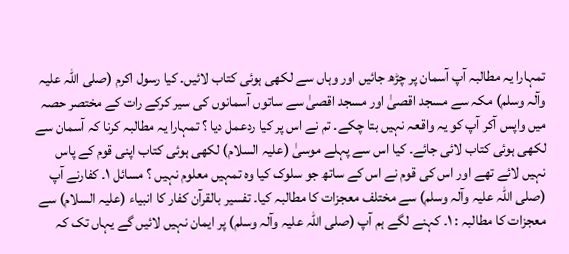تمہارا یہ مطالبہ آپ آسمان پر چڑھ جائیں اور وہاں سے لکھی ہوئی کتاب لائیں۔ کیا رسول اکرم (صلی اللہ علیہ وآلہ وسلم) مکہ سے مسجد اقصیٰ اور مسجد اقصیٰ سے ساتوں آسمانوں کی سیر کرکے رات کے مختصر حصہ میں واپس آکر آپ کو یہ واقعہ نہیں بتا چکے۔ تم نے اس پر کیا ردعمل دیا ؟ تمہارا یہ مطالبہ کرنا کہ آسمان سے لکھی ہوئی کتاب لائی جائے۔ کیا اس سے پہلے موسیٰ (علیہ السلام) لکھی ہوئی کتاب اپنی قوم کے پاس نہیں لائے تھے اور اس کی قوم نے اس کے ساتھ جو سلوک کیا وہ تمہیں معلوم نہیں ؟ مسائل ١۔ کفارنے آپ (صلی اللہ علیہ وآلہ وسلم) سے مختلف معجزات کا مطالبہ کیا۔ تفسیر بالقرآن کفار کا انبیاء (علیہ السلام) سے معجزات کا مطالبہ : ١۔ کہنے لگے ہم آپ (صلی اللہ علیہ وآلہ وسلم) پر ایمان نہیں لائیں گے یہاں تک کہ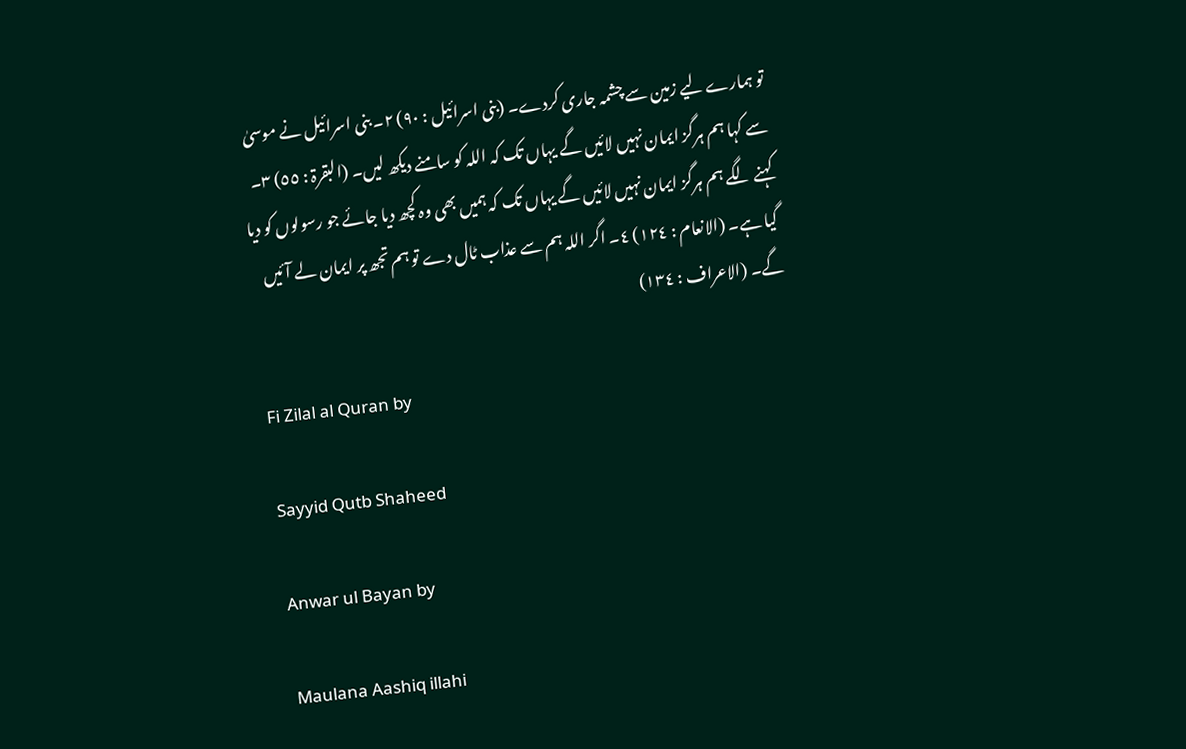تو ہمارے لیے زمین سے چشمہ جاری کردے۔ (بنی اسرائیل : ٩٠) ٢۔ بنی اسرائیل نے موسیٰ سے کہا ہم ہرگز ایمان نہیں لائیں گے یہاں تک کہ اللہ کو سامنے دیکھ لیں۔ (البقرۃ : ٥٥) ٣۔ کہنے لگے ہم ہرگز ایمان نہیں لائیں گے یہاں تک کہ ہمیں بھی وہ کچھ دیا جائے جو رسولوں کو دیا گیا ہے۔ (الانعام : ١٢٤) ٤۔ اگر اللہ ہم سے عذاب ٹال دے تو ہم تجھ پر ایمان لے آئیں گے۔ (الاعراف : ١٣٤)

Fi Zilal al Quran by

Sayyid Qutb Shaheed

Anwar ul Bayan by

Maulana Aashiq illahi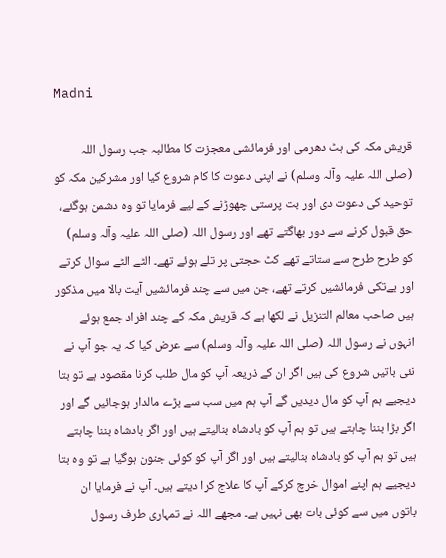Madni

قریش مکہ کی ہٹ دھرمی اور فرمائشی معجزت کا مطالبہ جب رسول اللہ (صلی اللہ علیہ وآلہ وسلم) نے اپنی دعوت کا کام شروع کیا اور مشرکین مکہ کو توحید کی دعوت دی اور بت پرستی چھوڑنے کے لیے فرمایا تو وہ دشمن ہوگئے، حق قبول کرنے سے دور بھاگتے تھے اور رسول اللہ (صلی اللہ علیہ وآلہ وسلم) کو طرح طرح سے ستاتے تھے کٹ حجتی پر تلے ہوئے تھے۔ الٹے الٹے سوال کرتے اور بےتکی فرمائشیں کرتے تھے، جن میں سے چند فرمائشیں آیت بالا میں مذکور ہیں صاحب معالم التنزیل نے لکھا ہے کہ قریش مکہ کے چند افراد جمع ہوئے انہوں نے رسول اللہ (صلی اللہ علیہ وآلہ وسلم) سے عرض کیا کہ یہ جو آپ نے نئی باتیں شروع کی ہیں اگر ان کے ذریعہ آپ کو مال طلب کرنا مقصود ہے تو بتا دیجیے ہم آپ کو مال دیدیں گے آپ ہم میں سب سے بڑے مالدار ہوجائیں گے اور اگر بڑا بننا چاہتے ہیں تو ہم آپ کو بادشاہ بنالیتے ہیں اور اگر بادشاہ بننا چاہتے ہیں تو ہم آپ کو بادشاہ بنالیتے ہیں اور اگر آپ کو کوئی جنون ہوگیا ہے تو وہ بتا دیجیے ہم اپنے اموال خرچ کرکے آپ کا علاج کرا دیتے ہیں۔ آپ نے فرمایا ان باتوں میں سے کوئی بات بھی نہیں ہے۔ مجھے اللہ نے تمہاری طرف رسول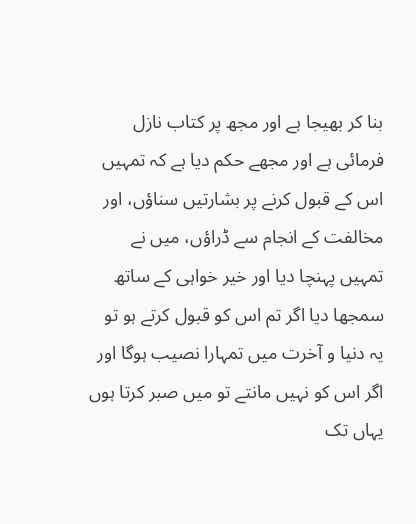بنا کر بھیجا ہے اور مجھ پر کتاب نازل فرمائی ہے اور مجھے حکم دیا ہے کہ تمہیں اس کے قبول کرنے پر بشارتیں سناؤں، اور مخالفت کے انجام سے ڈراؤں، میں نے تمہیں پہنچا دیا اور خیر خواہی کے ساتھ سمجھا دیا اگر تم اس کو قبول کرتے ہو تو یہ دنیا و آخرت میں تمہارا نصیب ہوگا اور اگر اس کو نہیں مانتے تو میں صبر کرتا ہوں یہاں تک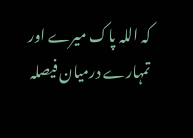کہ اللہ پاک میرے اور تمہارے درمیان فیصلہ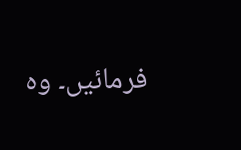فرمائیں۔ وہ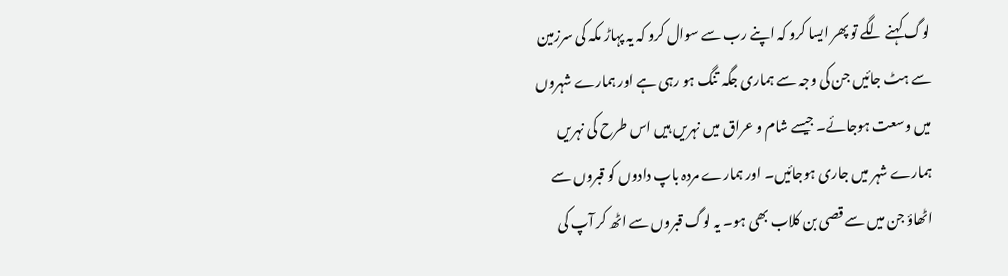لوگ کہنے لگے تو پھر ایسا کرو کہ اپنے رب سے سوال کرو کہ یہ پہاڑ مکہ کی سرزمین سے ہٹ جائیں جن کی وجہ سے ہماری جگہ تنگ ہو رہی ہے اور ہمارے شہروں میں وسعت ہوجائے۔ جیسے شام و عراق میں نہریں ہیں اس طرح کی نہریں ہمارے شہر میں جاری ہوجائیں۔ اور ہمارے مردہ باپ دادوں کو قبروں سے اٹھاؤ جن میں سے قصی بن کلاب بھی ہو۔ یہ لوگ قبروں سے اٹھ کر آپ کی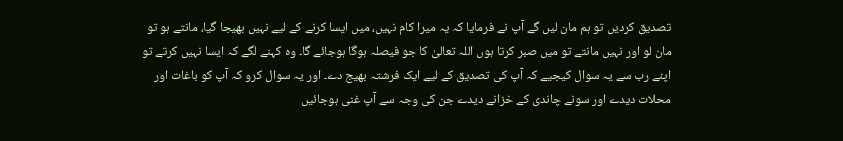تصدیق کردیں تو ہم مان لیں گے آپ نے فرمایا کہ یہ میرا کام نہیں، میں ایسا کرنے کے لیے نہیں بھیجا گیا، مانتے ہو تو مان لو اور نہیں مانتے تو میں صبر کرتا ہوں اللہ تعالیٰ کا جو فیصلہ ہوگا ہوجائے گا۔ وہ کہنے لگے کہ ایسا نہیں کرتے تو اپنے رب سے یہ سوال کیجیے کہ آپ کی تصدیق کے لیے ایک فرشتہ بھیج دے۔ اور یہ سوال کرو کہ آپ کو باغات اور محلات دیدے اور سونے چاندی کے خزانے دیدے جن کی وجہ سے آپ غنی ہوجائیں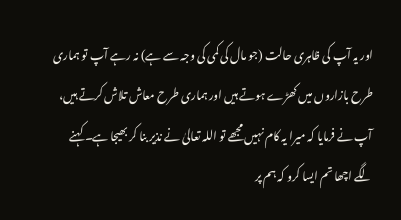اور یہ آپ کی ظاہری حالت (جو مال کی کمی کی وجہ سے ہے) نہ رہے آپ تو ہماری طرح بازاروں میں کھڑے ہوتے ہیں اور ہماری طرح معاش تلاش کرتے ہیں، آپ نے فرمایا کہ میرا یہ کام نہیں مجھے تو اللہ تعالیٰ نے نذیر بنا کر بھیجا ہے۔ کہنے لگے اچھا تم ایسا کرو کہ ہم پر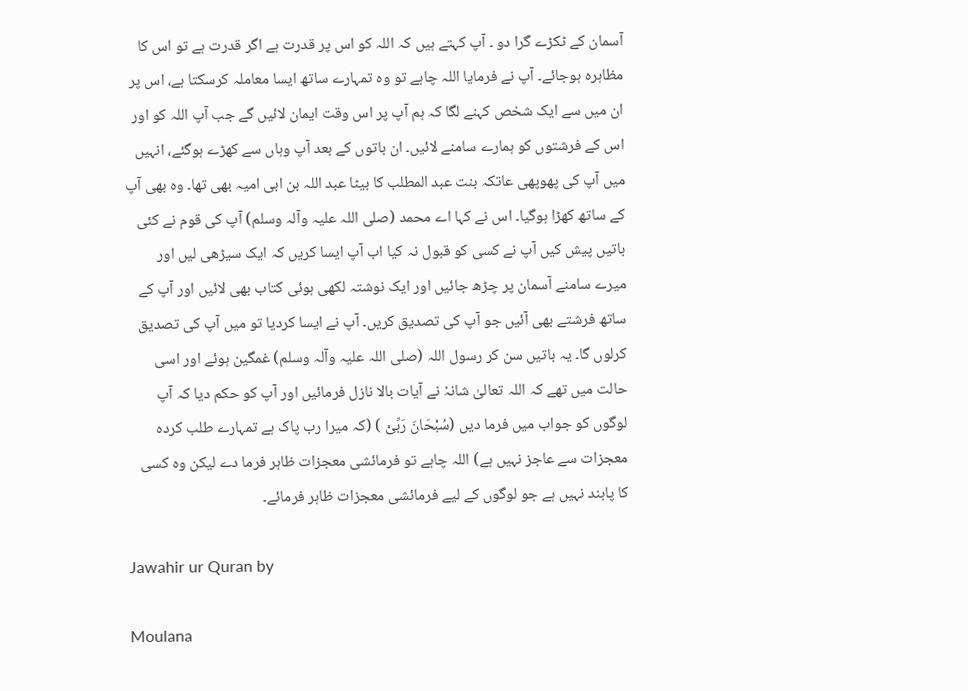آسمان کے ٹکڑے گرا دو ۔ آپ کہتے ہیں کہ اللہ کو اس پر قدرت ہے اگر قدرت ہے تو اس کا مظاہرہ ہوجائے۔ آپ نے فرمایا اللہ چاہے تو وہ تمہارے ساتھ ایسا معاملہ کرسکتا ہے، اس پر ان میں سے ایک شخص کہنے لگا کہ ہم آپ پر اس وقت ایمان لائیں گے جب آپ اللہ کو اور اس کے فرشتوں کو ہمارے سامنے لائیں۔ ان باتوں کے بعد آپ وہاں سے کھڑے ہوگئے، انہیں میں آپ کی پھوپھی عاتکہ بنت عبد المطلب کا بیٹا عبد اللہ بن ابی امیہ بھی تھا۔ وہ بھی آپ کے ساتھ کھڑا ہوگیا۔ اس نے کہا اے محمد (صلی اللہ علیہ وآلہ وسلم) آپ کی قوم نے کئی باتیں پیش کیں آپ نے کسی کو قبول نہ کیا اب آپ ایسا کریں کہ ایک سیڑھی لیں اور میرے سامنے آسمان پر چڑھ جائیں اور ایک نوشتہ لکھی ہوئی کتاب بھی لائیں اور آپ کے ساتھ فرشتے بھی آئیں جو آپ کی تصدیق کریں۔ آپ نے ایسا کردیا تو میں آپ کی تصدیق کرلوں گا۔ یہ باتیں سن کر رسول اللہ (صلی اللہ علیہ وآلہ وسلم) غمگین ہوئے اور اسی حالت میں تھے کہ اللہ تعالیٰ شانہٗ نے آیات بالا نازل فرمائیں اور آپ کو حکم دیا کہ آپ لوگوں کو جواب میں فرما دیں (سُبْحَانَ رَبِّیْ ) (کہ میرا رب پاک ہے تمہارے طلب کردہ معجزات سے عاجز نہیں ہے) اللہ چاہے تو فرمائشی معجزات ظاہر فرما دے لیکن وہ کسی کا پابند نہیں ہے جو لوگوں کے لیے فرمائشی معجزات ظاہر فرمائے۔

Jawahir ur Quran by

Moulana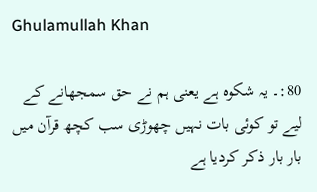Ghulamullah Khan

80:۔ یہ شکوہ ہے یعنی ہم نے حق سمجھانے کے لیے تو کوئی بات نہیں چھوڑی سب کچھ قرآن میں بار بار ذکر کردیا ہے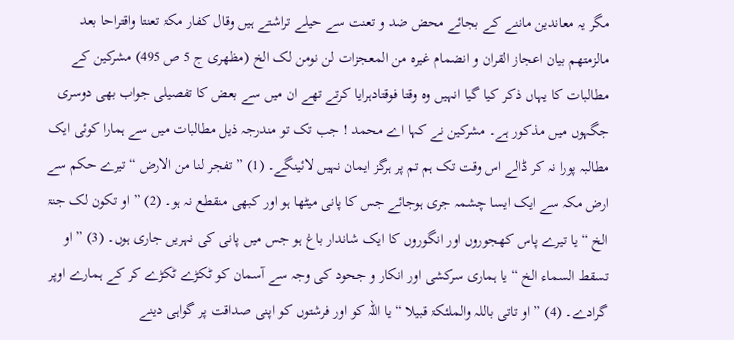مگر یہ معاندین ماننے کے بجائے محض ضد و تعنت سے حیلے تراشتے ہیں وقال کفار مکۃ تعنتا واقتراحا بعد مالزمتھم بیان اعجاز القران و انضمام غیرہ من المعجزات لن نومن لک الخ (مظھری ج 5 ص 495) مشرکین کے مطالبات کا یہاں ذکر کیا گیا انہیں وہ وقتا فوقتادہرایا کرتے تھے ان میں سے بعض کا تفصیلی جواب بھی دوسری جگہوں میں مذکور ہے۔ مشرکین نے کہا اے محمد ! جب تک تو مندرجہ ذیل مطالبات میں سے ہمارا کوئی ایک مطالبہ پورا نہ کر ڈالے اس وقت تک ہم تم پر ہرگز ایمان نہیں لائینگے۔ (1) ” تفجر لنا من الارض “ تیرے حکم سے ارض مکہ سے ایک ایسا چشمہ جری ہوجائے جس کا پانی میٹھا ہو اور کبھی منقطع نہ ہو۔ (2) ” او تکون لک جنۃ الخ “ یا تیرے پاس کھجوروں اور انگوروں کا ایک شاندار باغ ہو جس میں پانی کی نہریں جاری ہوں۔ (3) ” او تسقط السماء الخ “ یا ہماری سرکشی اور انکار و جحود کی وجہ سے آسمان کو ٹکڑے ٹکڑے کر کے ہمارے اوپر گرادے۔ (4) ” او تاتی باللہ والملئکۃ قبیلا “ یا اللہ کو اور فرشتوں کو اپنی صداقت پر گواہی دینے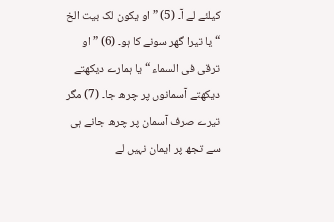کیلئے لے آ۔ (5) ” او یکون لک بیت الخ “ یا تیرا گھر سونے کا ہو۔ (6) ” او ترقی فی السماء “ یا ہمارے دیکھتے دیکھتے آسمانوں پر چرھ جا۔ (7) مگر تیرے صرف آسمان پر چرھ جانے ہی سے تجھ پر ایمان نہیں لے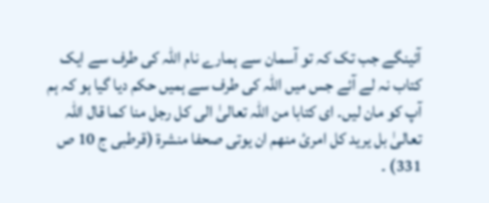آئینگے جب تک کہ تو آسمان سے ہمارے نام اللہ کی طرف سے ایک کتاب نہ لے آئے جس میں اللہ کی طرف سے ہمیں حکم دیا گیا ہو کہ ہم آپ کو مان لیں۔ ای کتابا من اللہ تعالیٰ الی کل رجل منا کما قال اللہ تعالیٰ بل یرید کل امرئ منھم ان یوتی صحفا منشرۃ (قرطبی ج 10 ص 331) ۔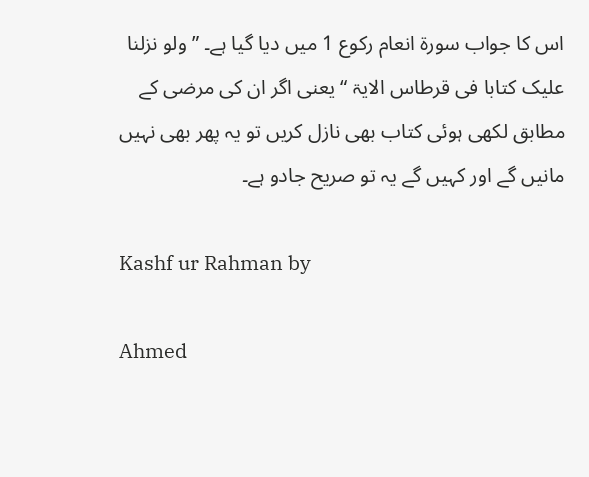اس کا جواب سورة انعام رکوع 1 میں دیا گیا ہے۔ ” ولو نزلنا علیک کتابا فی قرطاس الایۃ “ یعنی اگر ان کی مرضی کے مطابق لکھی ہوئی کتاب بھی نازل کریں تو یہ پھر بھی نہیں مانیں گے اور کہیں گے یہ تو صریح جادو ہے۔

Kashf ur Rahman by

Ahmed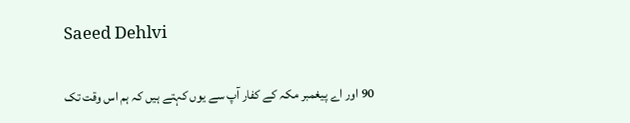Saeed Dehlvi

90 اور اے پیغمبر مکہ کے کفار آپ سے یوں کہتے ہیں کہ ہم اس وقت تک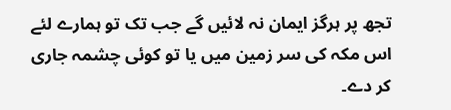تجھ پر ہرگز ایمان نہ لائیں گے جب تک تو ہمارے لئے اس مکہ کی سر زمین میں یا تو کوئی چشمہ جاری کر دے۔